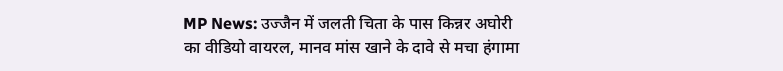MP News: उज्जैन में जलती चिता के पास किन्नर अघोरी का वीडियो वायरल, मानव मांस खाने के दावे से मचा हंगामा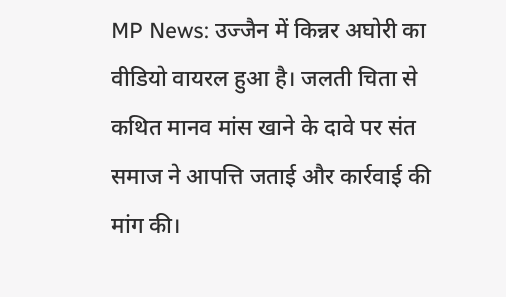MP News: उज्जैन में किन्नर अघोरी का वीडियो वायरल हुआ है। जलती चिता से कथित मानव मांस खाने के दावे पर संत समाज ने आपत्ति जताई और कार्रवाई की मांग की।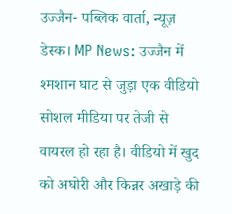उज्जैन- पब्लिक वार्ता, न्यूज़ डेस्क। MP News: उज्जैन में श्मशान घाट से जुड़ा एक वीडियो सोशल मीडिया पर तेजी से वायरल हो रहा है। वीडियो में खुद को अघोरी और किन्नर अखाड़े की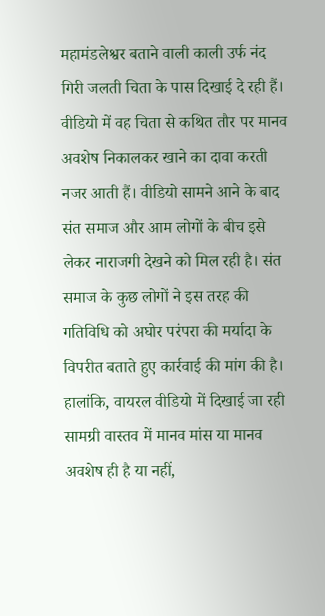महामंडलेश्वर बताने वाली काली उर्फ नंद गिरी जलती चिता के पास दिखाई दे रही हैं। वीडियो में वह चिता से कथित तौर पर मानव अवशेष निकालकर खाने का दावा करती नजर आती हैं। वीडियो सामने आने के बाद संत समाज और आम लोगों के बीच इसे लेकर नाराजगी देखने को मिल रही है। संत समाज के कुछ लोगों ने इस तरह की गतिविधि को अघोर परंपरा की मर्यादा के विपरीत बताते हुए कार्रवाई की मांग की है। हालांकि, वायरल वीडियो में दिखाई जा रही सामग्री वास्तव में मानव मांस या मानव अवशेष ही है या नहीं,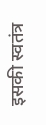इसकी स्वतंत्र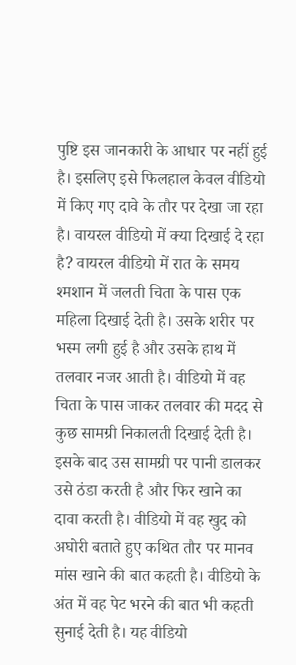पुष्टि इस जानकारी के आधार पर नहीं हुई है। इसलिए इसे फिलहाल केवल वीडियो में किए गए दावे के तौर पर देखा जा रहा है। वायरल वीडियो में क्या दिखाई दे रहा है? वायरल वीडियो में रात के समय श्मशान में जलती चिता के पास एक महिला दिखाई देती है। उसके शरीर पर भस्म लगी हुई है और उसके हाथ में तलवार नजर आती है। वीडियो में वह चिता के पास जाकर तलवार की मदद से कुछ सामग्री निकालती दिखाई देती है। इसके बाद उस सामग्री पर पानी डालकर उसे ठंडा करती है और फिर खाने का दावा करती है। वीडियो में वह खुद को अघोरी बताते हुए कथित तौर पर मानव मांस खाने की बात कहती है। वीडियो के अंत में वह पेट भरने की बात भी कहती सुनाई देती है। यह वीडियो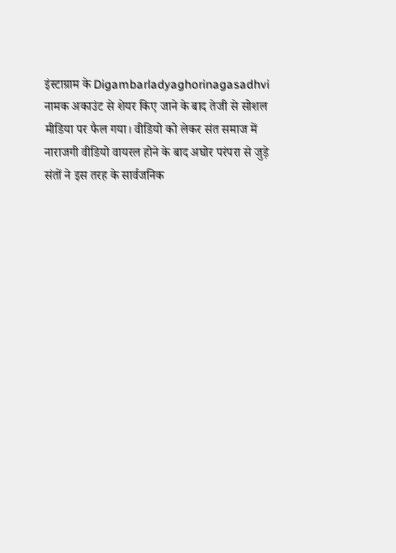इंस्टाग्राम के Digambarladyaghorinagasadhvi नामक अकाउंट से शेयर किए जाने के बाद तेजी से सोशल मीडिया पर फैल गया। वीडियो को लेकर संत समाज में नाराजगी वीडियो वायरल होने के बाद अघोर परंपरा से जुड़े संतों ने इस तरह के सार्वजनिक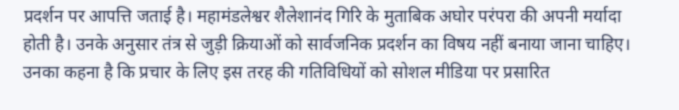प्रदर्शन पर आपत्ति जताई है। महामंडलेश्वर शैलेशानंद गिरि के मुताबिक अघोर परंपरा की अपनी मर्यादा होती है। उनके अनुसार तंत्र से जुड़ी क्रियाओं को सार्वजनिक प्रदर्शन का विषय नहीं बनाया जाना चाहिए। उनका कहना है कि प्रचार के लिए इस तरह की गतिविधियों को सोशल मीडिया पर प्रसारित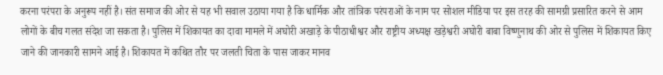करना परंपरा के अनुरूप नहीं है। संत समाज की ओर से यह भी सवाल उठाया गया है कि धार्मिक और तांत्रिक परंपराओं के नाम पर सोशल मीडिया पर इस तरह की सामग्री प्रसारित करने से आम लोगों के बीच गलत संदेश जा सकता है। पुलिस में शिकायत का दावा मामले में अघोरी अखाड़े के पीठाधीश्वर और राष्ट्रीय अध्यक्ष खड़ेश्वरी अघोरी बाबा विष्णुनाथ की ओर से पुलिस में शिकायत किए जाने की जानकारी सामने आई है। शिकायत में कथित तौर पर जलती चिता के पास जाकर मानव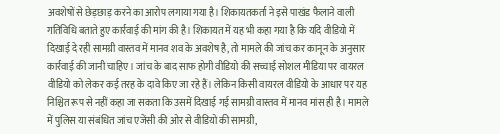अवशेषों से छेड़छाड़ करने का आरोप लगाया गया है। शिकायतकर्ता ने इसे पाखंड फैलाने वाली गतिविधि बताते हुए कार्रवाई की मांग की है। शिकायत में यह भी कहा गया है कि यदि वीडियो में दिखाई दे रही सामग्री वास्तव में मानव शव के अवशेष है, तो मामले की जांच कर कानून के अनुसार कार्रवाई की जानी चाहिए। जांच के बाद साफ होगी वीडियो की सच्चाई सोशल मीडिया पर वायरल वीडियो को लेकर कई तरह के दावे किए जा रहे हैं। लेकिन किसी वायरल वीडियो के आधार पर यह निश्चित रूप से नहीं कहा जा सकता कि उसमें दिखाई गई सामग्री वास्तव में मानव मांस ही है। मामले में पुलिस या संबंधित जांच एजेंसी की ओर से वीडियो की सामग्री,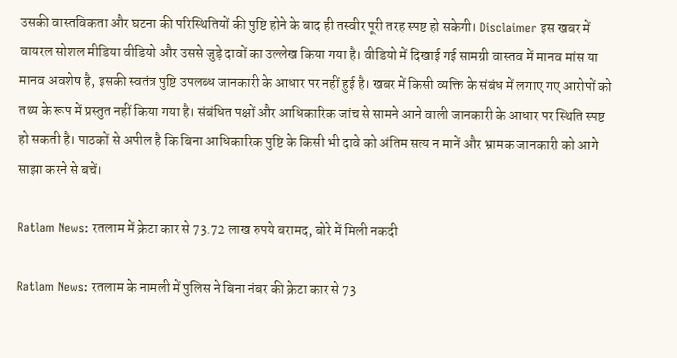उसकी वास्तविकता और घटना की परिस्थितियों की पुष्टि होने के बाद ही तस्वीर पूरी तरह स्पष्ट हो सकेगी। Disclaimer इस खबर में वायरल सोशल मीडिया वीडियो और उससे जुड़े दावों का उल्लेख किया गया है। वीडियो में दिखाई गई सामग्री वास्तव में मानव मांस या मानव अवशेष है, इसकी स्वतंत्र पुष्टि उपलब्ध जानकारी के आधार पर नहीं हुई है। खबर में किसी व्यक्ति के संबंध में लगाए गए आरोपों को तथ्य के रूप में प्रस्तुत नहीं किया गया है। संबंधित पक्षों और आधिकारिक जांच से सामने आने वाली जानकारी के आधार पर स्थिति स्पष्ट हो सकती है। पाठकों से अपील है कि बिना आधिकारिक पुष्टि के किसी भी दावे को अंतिम सत्य न मानें और भ्रामक जानकारी को आगे साझा करने से बचें।

Ratlam News: रतलाम में क्रेटा कार से 73.72 लाख रुपये बरामद, बोरे में मिली नकदी

Ratlam News: रतलाम के नामली में पुलिस ने बिना नंबर की क्रेटा कार से 73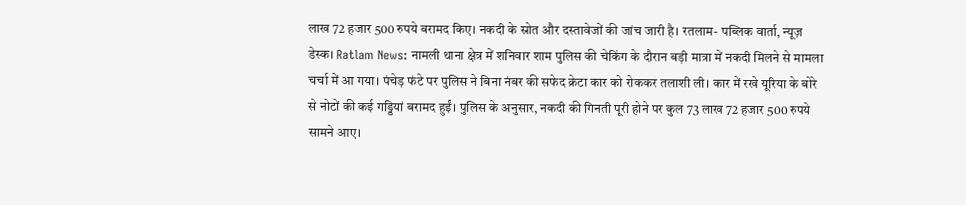लाख 72 हजार 500 रुपये बरामद किए। नकदी के स्रोत और दस्तावेजों की जांच जारी है। रतलाम- पब्लिक वार्ता, न्यूज़ डेस्क। Ratlam News: नामली थाना क्षेत्र में शनिवार शाम पुलिस की चेकिंग के दौरान बड़ी मात्रा में नकदी मिलने से मामला चर्चा में आ गया। पंचेड़ फंटे पर पुलिस ने बिना नंबर की सफेद क्रेटा कार को रोककर तलाशी ली। कार में रखे यूरिया के बोरे से नोटों की कई गड्डियां बरामद हुईं। पुलिस के अनुसार, नकदी की गिनती पूरी होने पर कुल 73 लाख 72 हजार 500 रुपये सामने आए।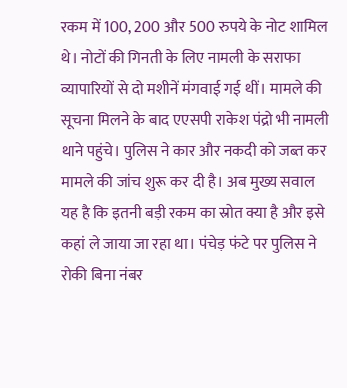रकम में 100, 200 और 500 रुपये के नोट शामिल थे। नोटों की गिनती के लिए नामली के सराफा व्यापारियों से दो मशीनें मंगवाई गई थीं। मामले की सूचना मिलने के बाद एएसपी राकेश पंद्रो भी नामली थाने पहुंचे। पुलिस ने कार और नकदी को जब्त कर मामले की जांच शुरू कर दी है। अब मुख्य सवाल यह है कि इतनी बड़ी रकम का स्रोत क्या है और इसे कहां ले जाया जा रहा था। पंचेड़ फंटे पर पुलिस ने रोकी बिना नंबर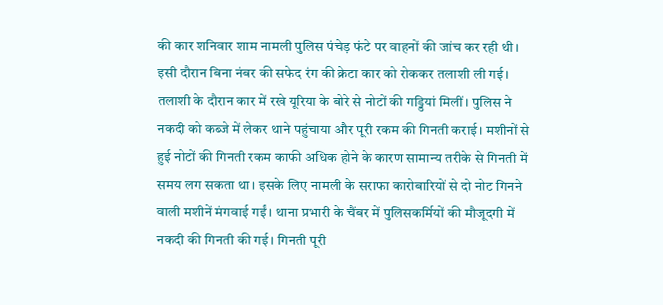की कार शनिवार शाम नामली पुलिस पंचेड़ फंटे पर वाहनों की जांच कर रही थी। इसी दौरान बिना नंबर की सफेद रंग की क्रेटा कार को रोककर तलाशी ली गई। तलाशी के दौरान कार में रखे यूरिया के बोरे से नोटों की गड्डियां मिलीं। पुलिस ने नकदी को कब्जे में लेकर थाने पहुंचाया और पूरी रकम की गिनती कराई। मशीनों से हुई नोटों की गिनती रकम काफी अधिक होने के कारण सामान्य तरीके से गिनती में समय लग सकता था। इसके लिए नामली के सराफा कारोबारियों से दो नोट गिनने वाली मशीनें मंगवाई गईं। थाना प्रभारी के चैंबर में पुलिसकर्मियों की मौजूदगी में नकदी की गिनती की गई। गिनती पूरी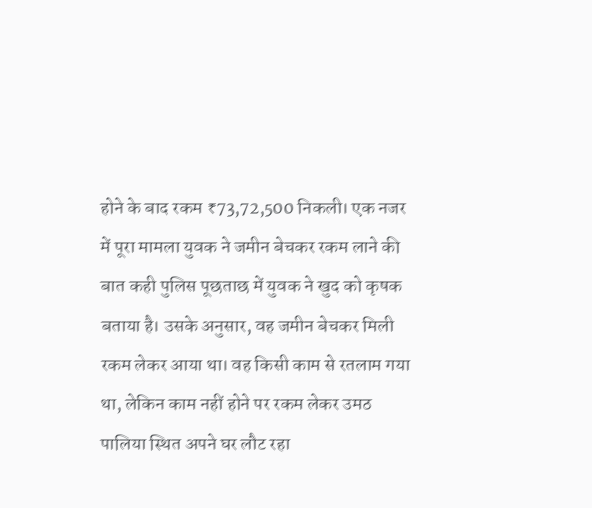होने के बाद रकम ₹73,72,500 निकली। एक नजर में पूरा मामला युवक ने जमीन बेचकर रकम लाने की बात कही पुलिस पूछताछ में युवक ने खुद को कृषक बताया है। उसके अनुसार, वह जमीन बेचकर मिली रकम लेकर आया था। वह किसी काम से रतलाम गया था, लेकिन काम नहीं होने पर रकम लेकर उमठ पालिया स्थित अपने घर लौट रहा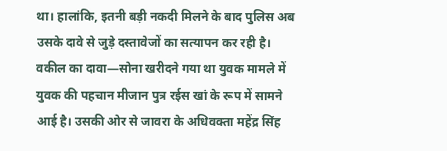था। हालांकि, इतनी बड़ी नकदी मिलने के बाद पुलिस अब उसके दावे से जुड़े दस्तावेजों का सत्यापन कर रही है। वकील का दावा—सोना खरीदने गया था युवक मामले में युवक की पहचान मीजान पुत्र रईस खां के रूप में सामने आई है। उसकी ओर से जावरा के अधिवक्ता महेंद्र सिंह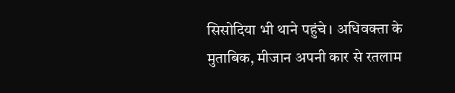सिसोदिया भी थाने पहुंचे। अधिवक्ता के मुताबिक, मीजान अपनी कार से रतलाम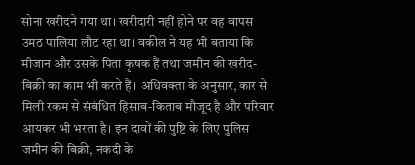सोना खरीदने गया था। खरीदारी नहीं होने पर वह वापस उमठ पालिया लौट रहा था। वकील ने यह भी बताया कि मीजान और उसके पिता कृषक हैं तथा जमीन की खरीद-बिक्री का काम भी करते हैं। अधिवक्ता के अनुसार, कार से मिली रकम से संबंधित हिसाब-किताब मौजूद है और परिवार आयकर भी भरता है। इन दावों की पुष्टि के लिए पुलिस जमीन की बिक्री, नकदी के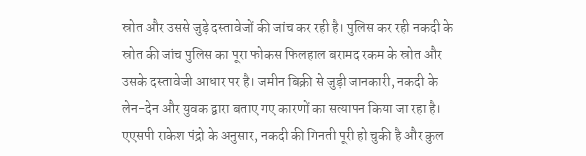स्रोत और उससे जुड़े दस्तावेजों की जांच कर रही है। पुलिस कर रही नकदी के स्रोत की जांच पुलिस का पूरा फोकस फिलहाल बरामद रकम के स्रोत और उसके दस्तावेजी आधार पर है। जमीन बिक्री से जुड़ी जानकारी, नकदी के लेन-देन और युवक द्वारा बताए गए कारणों का सत्यापन किया जा रहा है। एएसपी राकेश पंद्रो के अनुसार, नकदी की गिनती पूरी हो चुकी है और कुल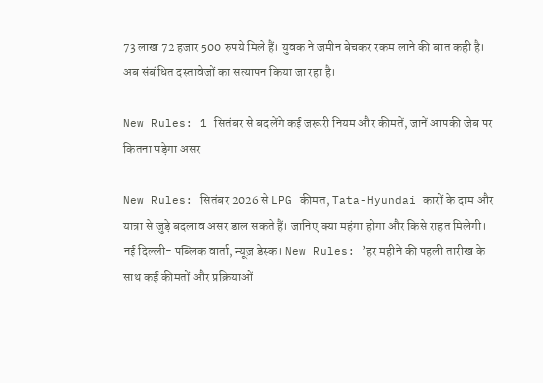73 लाख 72 हजार 500 रुपये मिले हैं। युवक ने जमीन बेचकर रकम लाने की बात कही है। अब संबंधित दस्तावेजों का सत्यापन किया जा रहा है।

New Rules: 1 सितंबर से बदलेंगे कई जरूरी नियम और कीमतें, जानें आपकी जेब पर कितना पड़ेगा असर

New Rules: सितंबर 2026 से LPG कीमत, Tata-Hyundai कारों के दाम और यात्रा से जुड़े बदलाव असर डाल सकते हैं। जानिए क्या महंगा होगा और किसे राहत मिलेगी। नई दिल्ली- पब्लिक वार्ता, न्यूज़ डेस्क। New Rules: ’हर महीने की पहली तारीख के साथ कई कीमतों और प्रक्रियाओं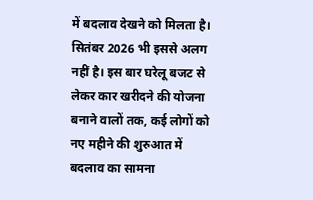में बदलाव देखने को मिलता है। सितंबर 2026 भी इससे अलग नहीं है। इस बार घरेलू बजट से लेकर कार खरीदने की योजना बनाने वालों तक, कई लोगों को नए महीने की शुरुआत में बदलाव का सामना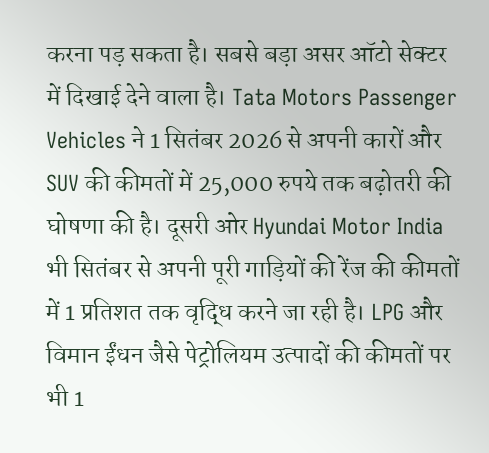करना पड़ सकता है। सबसे बड़ा असर ऑटो सेक्टर में दिखाई देने वाला है। Tata Motors Passenger Vehicles ने 1 सितंबर 2026 से अपनी कारों और SUV की कीमतों में 25,000 रुपये तक बढ़ोतरी की घोषणा की है। दूसरी ओर Hyundai Motor India भी सितंबर से अपनी पूरी गाड़ियों की रेंज की कीमतों में 1 प्रतिशत तक वृद्धि करने जा रही है। LPG और विमान ईंधन जैसे पेट्रोलियम उत्पादों की कीमतों पर भी 1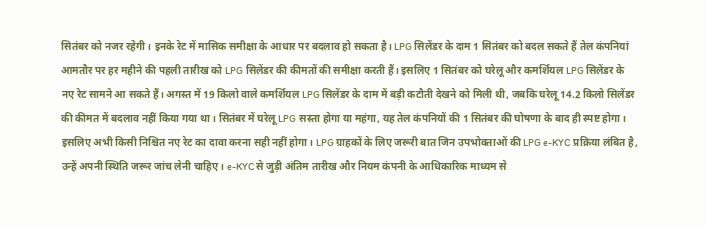सितंबर को नजर रहेगी। इनके रेट में मासिक समीक्षा के आधार पर बदलाव हो सकता है। LPG सिलेंडर के दाम 1 सितंबर को बदल सकते हैं तेल कंपनियां आमतौर पर हर महीने की पहली तारीख को LPG सिलेंडर की कीमतों की समीक्षा करती हैं। इसलिए 1 सितंबर को घरेलू और कमर्शियल LPG सिलेंडर के नए रेट सामने आ सकते हैं। अगस्त में 19 किलो वाले कमर्शियल LPG सिलेंडर के दाम में बड़ी कटौती देखने को मिली थी, जबकि घरेलू 14.2 किलो सिलेंडर की कीमत में बदलाव नहीं किया गया था। सितंबर में घरेलू LPG सस्ता होगा या महंगा, यह तेल कंपनियों की 1 सितंबर की घोषणा के बाद ही स्पष्ट होगा। इसलिए अभी किसी निश्चित नए रेट का दावा करना सही नहीं होगा। LPG ग्राहकों के लिए जरूरी बात जिन उपभोक्ताओं की LPG e-KYC प्रक्रिया लंबित है, उन्हें अपनी स्थिति जरूर जांच लेनी चाहिए। e-KYC से जुड़ी अंतिम तारीख और नियम कंपनी के आधिकारिक माध्यम से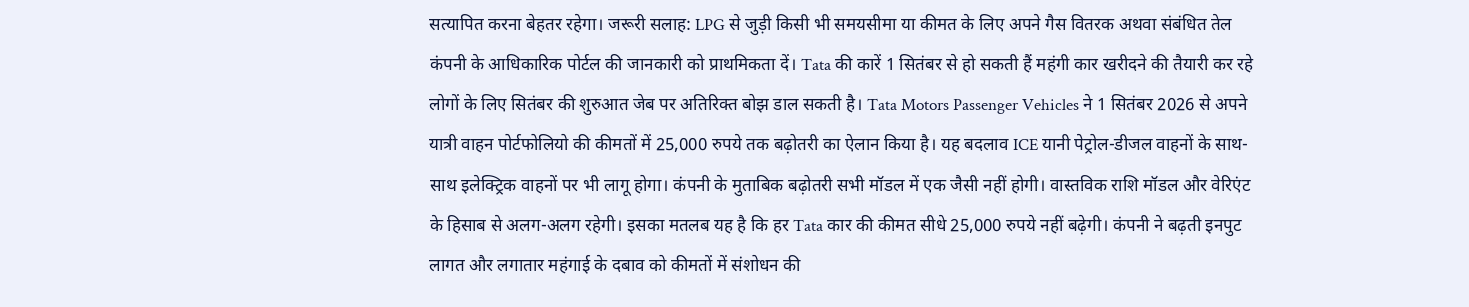सत्यापित करना बेहतर रहेगा। जरूरी सलाह: LPG से जुड़ी किसी भी समयसीमा या कीमत के लिए अपने गैस वितरक अथवा संबंधित तेल कंपनी के आधिकारिक पोर्टल की जानकारी को प्राथमिकता दें। Tata की कारें 1 सितंबर से हो सकती हैं महंगी कार खरीदने की तैयारी कर रहे लोगों के लिए सितंबर की शुरुआत जेब पर अतिरिक्त बोझ डाल सकती है। Tata Motors Passenger Vehicles ने 1 सितंबर 2026 से अपने यात्री वाहन पोर्टफोलियो की कीमतों में 25,000 रुपये तक बढ़ोतरी का ऐलान किया है। यह बदलाव ICE यानी पेट्रोल-डीजल वाहनों के साथ-साथ इलेक्ट्रिक वाहनों पर भी लागू होगा। कंपनी के मुताबिक बढ़ोतरी सभी मॉडल में एक जैसी नहीं होगी। वास्तविक राशि मॉडल और वेरिएंट के हिसाब से अलग-अलग रहेगी। इसका मतलब यह है कि हर Tata कार की कीमत सीधे 25,000 रुपये नहीं बढ़ेगी। कंपनी ने बढ़ती इनपुट लागत और लगातार महंगाई के दबाव को कीमतों में संशोधन की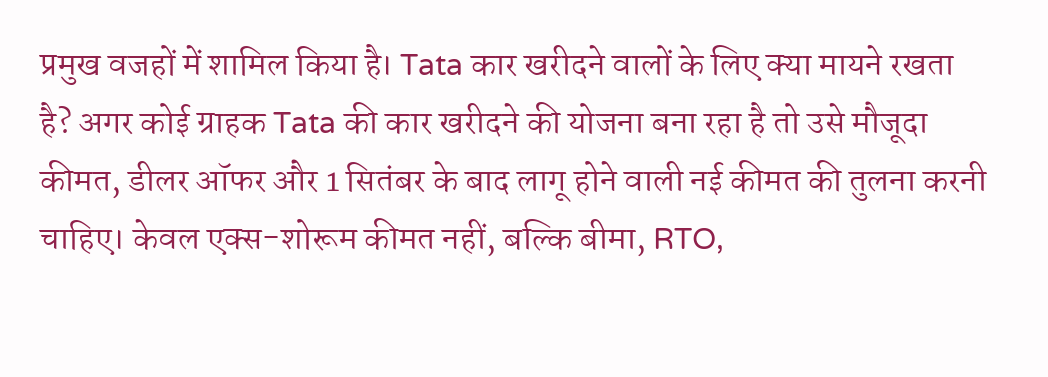प्रमुख वजहों में शामिल किया है। Tata कार खरीदने वालों के लिए क्या मायने रखता है? अगर कोई ग्राहक Tata की कार खरीदने की योजना बना रहा है तो उसे मौजूदा कीमत, डीलर ऑफर और 1 सितंबर के बाद लागू होने वाली नई कीमत की तुलना करनी चाहिए। केवल एक्स-शोरूम कीमत नहीं, बल्कि बीमा, RTO,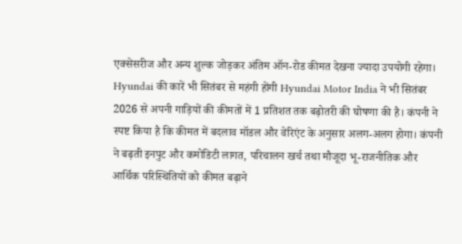एक्सेसरीज और अन्य शुल्क जोड़कर अंतिम ऑन-रोड कीमत देखना ज्यादा उपयोगी रहेगा। Hyundai की कारें भी सितंबर से महंगी होंगी Hyundai Motor India ने भी सितंबर 2026 से अपनी गाड़ियों की कीमतों में 1 प्रतिशत तक बढ़ोतरी की घोषणा की है। कंपनी ने स्पष्ट किया है कि कीमत में बदलाव मॉडल और वेरिएंट के अनुसार अलग-अलग होगा। कंपनी ने बढ़ती इनपुट और कमोडिटी लागत, परिचालन खर्च तथा मौजूदा भू-राजनीतिक और आर्थिक परिस्थितियों को कीमत बढ़ाने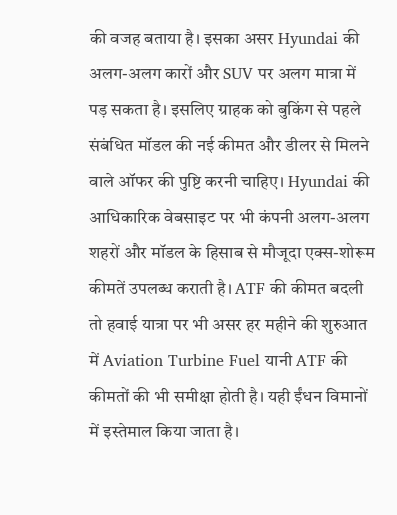की वजह बताया है। इसका असर Hyundai की अलग-अलग कारों और SUV पर अलग मात्रा में पड़ सकता है। इसलिए ग्राहक को बुकिंग से पहले संबंधित मॉडल की नई कीमत और डीलर से मिलने वाले ऑफर की पुष्टि करनी चाहिए। Hyundai की आधिकारिक वेबसाइट पर भी कंपनी अलग-अलग शहरों और मॉडल के हिसाब से मौजूदा एक्स-शोरूम कीमतें उपलब्ध कराती है। ATF की कीमत बदली तो हवाई यात्रा पर भी असर हर महीने की शुरुआत में Aviation Turbine Fuel यानी ATF की कीमतों की भी समीक्षा होती है। यही ईंधन विमानों में इस्तेमाल किया जाता है।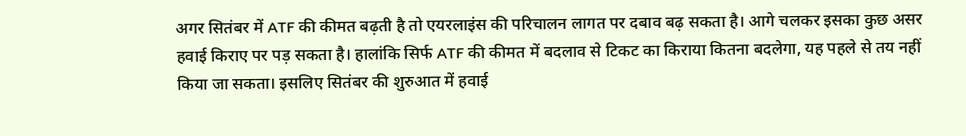अगर सितंबर में ATF की कीमत बढ़ती है तो एयरलाइंस की परिचालन लागत पर दबाव बढ़ सकता है। आगे चलकर इसका कुछ असर हवाई किराए पर पड़ सकता है। हालांकि सिर्फ ATF की कीमत में बदलाव से टिकट का किराया कितना बदलेगा, यह पहले से तय नहीं किया जा सकता। इसलिए सितंबर की शुरुआत में हवाई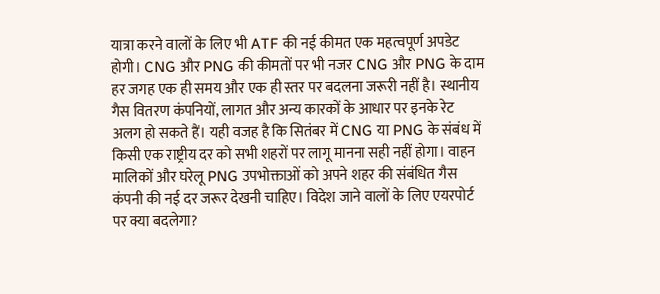यात्रा करने वालों के लिए भी ATF की नई कीमत एक महत्वपूर्ण अपडेट होगी। CNG और PNG की कीमतों पर भी नजर CNG और PNG के दाम हर जगह एक ही समय और एक ही स्तर पर बदलना जरूरी नहीं है। स्थानीय गैस वितरण कंपनियों, लागत और अन्य कारकों के आधार पर इनके रेट अलग हो सकते हैं। यही वजह है कि सितंबर में CNG या PNG के संबंध में किसी एक राष्ट्रीय दर को सभी शहरों पर लागू मानना सही नहीं होगा। वाहन मालिकों और घरेलू PNG उपभोक्ताओं को अपने शहर की संबंधित गैस कंपनी की नई दर जरूर देखनी चाहिए। विदेश जाने वालों के लिए एयरपोर्ट पर क्या बदलेगा?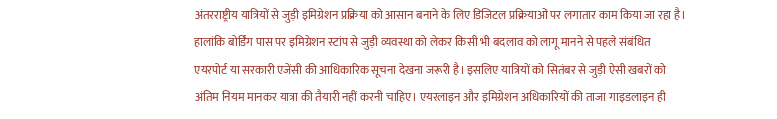अंतरराष्ट्रीय यात्रियों से जुड़ी इमिग्रेशन प्रक्रिया को आसान बनाने के लिए डिजिटल प्रक्रियाओं पर लगातार काम किया जा रहा है। हालांकि बोर्डिंग पास पर इमिग्रेशन स्टांप से जुड़ी व्यवस्था को लेकर किसी भी बदलाव को लागू मानने से पहले संबंधित एयरपोर्ट या सरकारी एजेंसी की आधिकारिक सूचना देखना जरूरी है। इसलिए यात्रियों को सितंबर से जुड़ी ऐसी खबरों को अंतिम नियम मानकर यात्रा की तैयारी नहीं करनी चाहिए। एयरलाइन और इमिग्रेशन अधिकारियों की ताजा गाइडलाइन ही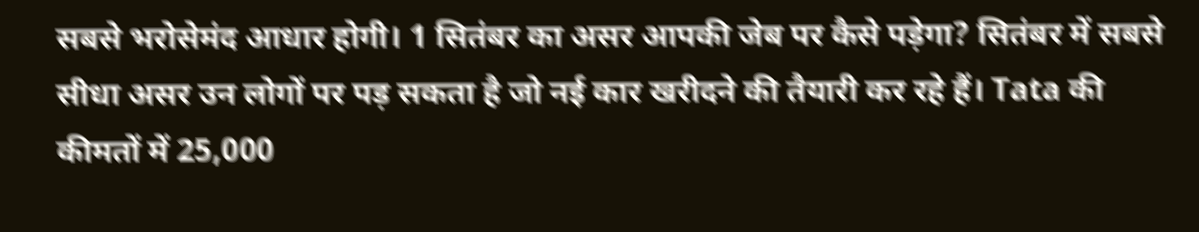सबसे भरोसेमंद आधार होगी। 1 सितंबर का असर आपकी जेब पर कैसे पड़ेगा? सितंबर में सबसे सीधा असर उन लोगों पर पड़ सकता है जो नई कार खरीदने की तैयारी कर रहे हैं। Tata की कीमतों में 25,000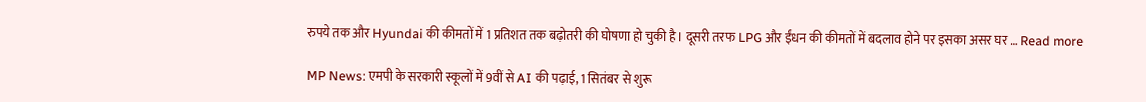रुपये तक और Hyundai की कीमतों में 1 प्रतिशत तक बढ़ोतरी की घोषणा हो चुकी है। दूसरी तरफ LPG और ईंधन की कीमतों में बदलाव होने पर इसका असर घर … Read more

MP News: एमपी के सरकारी स्कूलों में 9वीं से AI की पढ़ाई, 1 सितंबर से शुरू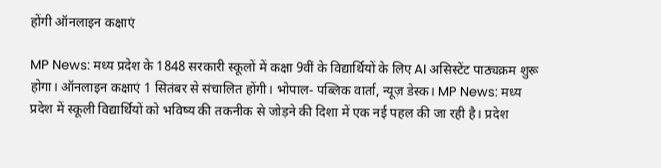होंगी ऑनलाइन कक्षाएं

MP News: मध्य प्रदेश के 1848 सरकारी स्कूलों में कक्षा 9वीं के विद्यार्थियों के लिए AI असिस्टेंट पाठ्यक्रम शुरू होगा। ऑनलाइन कक्षाएं 1 सितंबर से संचालित होंगी। भोपाल- पब्लिक वार्ता, न्यूज़ डेस्क। MP News: मध्य प्रदेश में स्कूली विद्यार्थियों को भविष्य की तकनीक से जोड़ने की दिशा में एक नई पहल की जा रही है। प्रदेश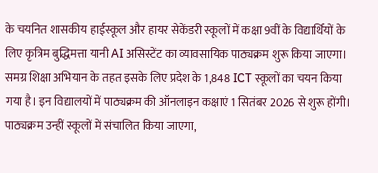के चयनित शासकीय हाईस्कूल और हायर सेकेंडरी स्कूलों में कक्षा 9वीं के विद्यार्थियों के लिए कृत्रिम बुद्धिमत्ता यानी AI असिस्टेंट का व्यावसायिक पाठ्यक्रम शुरू किया जाएगा। समग्र शिक्षा अभियान के तहत इसके लिए प्रदेश के 1,848 ICT स्कूलों का चयन किया गया है। इन विद्यालयों में पाठ्यक्रम की ऑनलाइन कक्षाएं 1 सितंबर 2026 से शुरू होंगी। पाठ्यक्रम उन्हीं स्कूलों में संचालित किया जाएगा,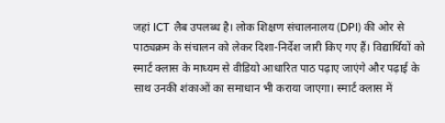जहां ICT लैब उपलब्ध है। लोक शिक्षण संचालनालय (DPI) की ओर से पाठ्यक्रम के संचालन को लेकर दिशा-निर्देश जारी किए गए हैं। विद्यार्थियों को स्मार्ट क्लास के माध्यम से वीडियो आधारित पाठ पढ़ाए जाएंगे और पढ़ाई के साथ उनकी शंकाओं का समाधान भी कराया जाएगा। स्मार्ट क्लास में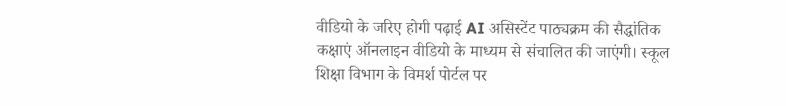वीडियो के जरिए होगी पढ़ाई AI असिस्टेंट पाठ्यक्रम की सैद्धांतिक कक्षाएं ऑनलाइन वीडियो के माध्यम से संचालित की जाएंगी। स्कूल शिक्षा विभाग के विमर्श पोर्टल पर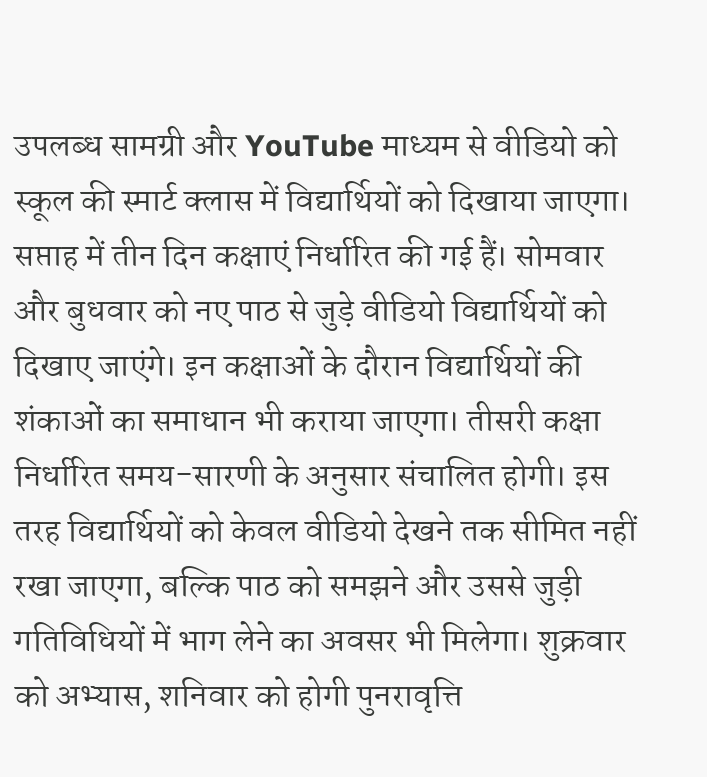उपलब्ध सामग्री और YouTube माध्यम से वीडियो को स्कूल की स्मार्ट क्लास में विद्यार्थियों को दिखाया जाएगा। सप्ताह में तीन दिन कक्षाएं निर्धारित की गई हैं। सोमवार और बुधवार को नए पाठ से जुड़े वीडियो विद्यार्थियों को दिखाए जाएंगे। इन कक्षाओं के दौरान विद्यार्थियों की शंकाओं का समाधान भी कराया जाएगा। तीसरी कक्षा निर्धारित समय-सारणी के अनुसार संचालित होगी। इस तरह विद्यार्थियों को केवल वीडियो देखने तक सीमित नहीं रखा जाएगा, बल्कि पाठ को समझने और उससे जुड़ी गतिविधियों में भाग लेने का अवसर भी मिलेगा। शुक्रवार को अभ्यास, शनिवार को होगी पुनरावृत्ति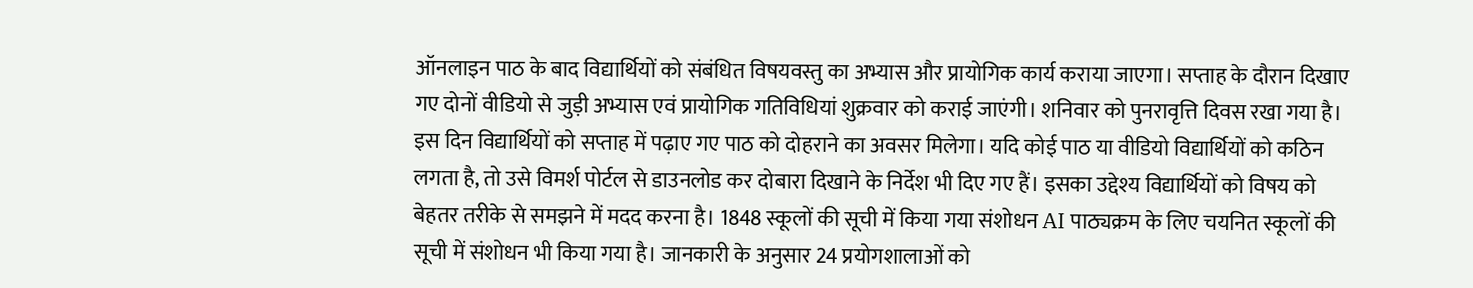ऑनलाइन पाठ के बाद विद्यार्थियों को संबंधित विषयवस्तु का अभ्यास और प्रायोगिक कार्य कराया जाएगा। सप्ताह के दौरान दिखाए गए दोनों वीडियो से जुड़ी अभ्यास एवं प्रायोगिक गतिविधियां शुक्रवार को कराई जाएंगी। शनिवार को पुनरावृत्ति दिवस रखा गया है। इस दिन विद्यार्थियों को सप्ताह में पढ़ाए गए पाठ को दोहराने का अवसर मिलेगा। यदि कोई पाठ या वीडियो विद्यार्थियों को कठिन लगता है, तो उसे विमर्श पोर्टल से डाउनलोड कर दोबारा दिखाने के निर्देश भी दिए गए हैं। इसका उद्देश्य विद्यार्थियों को विषय को बेहतर तरीके से समझने में मदद करना है। 1848 स्कूलों की सूची में किया गया संशोधन AI पाठ्यक्रम के लिए चयनित स्कूलों की सूची में संशोधन भी किया गया है। जानकारी के अनुसार 24 प्रयोगशालाओं को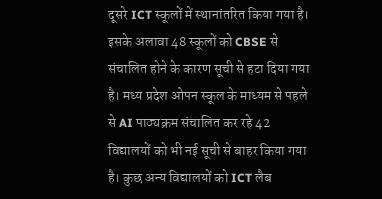दूसरे ICT स्कूलों में स्थानांतरित किया गया है। इसके अलावा 48 स्कूलों को CBSE से संचालित होने के कारण सूची से हटा दिया गया है। मध्य प्रदेश ओपन स्कूल के माध्यम से पहले से AI पाठ्यक्रम संचालित कर रहे 42 विद्यालयों को भी नई सूची से बाहर किया गया है। कुछ अन्य विद्यालयों को ICT लैब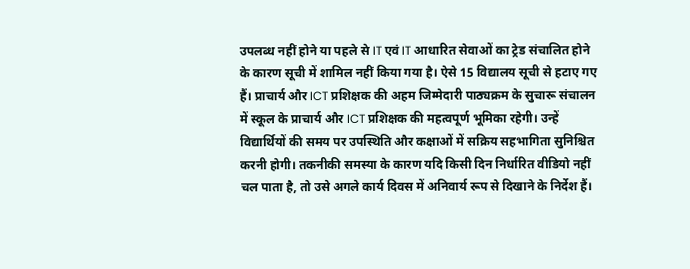उपलब्ध नहीं होने या पहले से IT एवं IT आधारित सेवाओं का ट्रेड संचालित होने के कारण सूची में शामिल नहीं किया गया है। ऐसे 15 विद्यालय सूची से हटाए गए हैं। प्राचार्य और ICT प्रशिक्षक की अहम जिम्मेदारी पाठ्यक्रम के सुचारू संचालन में स्कूल के प्राचार्य और ICT प्रशिक्षक की महत्वपूर्ण भूमिका रहेगी। उन्हें विद्यार्थियों की समय पर उपस्थिति और कक्षाओं में सक्रिय सहभागिता सुनिश्चित करनी होगी। तकनीकी समस्या के कारण यदि किसी दिन निर्धारित वीडियो नहीं चल पाता है, तो उसे अगले कार्य दिवस में अनिवार्य रूप से दिखाने के निर्देश हैं।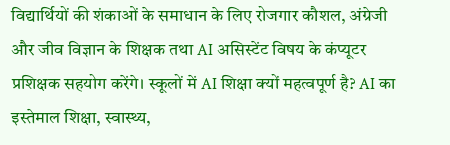विद्यार्थियों की शंकाओं के समाधान के लिए रोजगार कौशल, अंग्रेजी और जीव विज्ञान के शिक्षक तथा AI असिस्टेंट विषय के कंप्यूटर प्रशिक्षक सहयोग करेंगे। स्कूलों में AI शिक्षा क्यों महत्वपूर्ण है? AI का इस्तेमाल शिक्षा, स्वास्थ्य,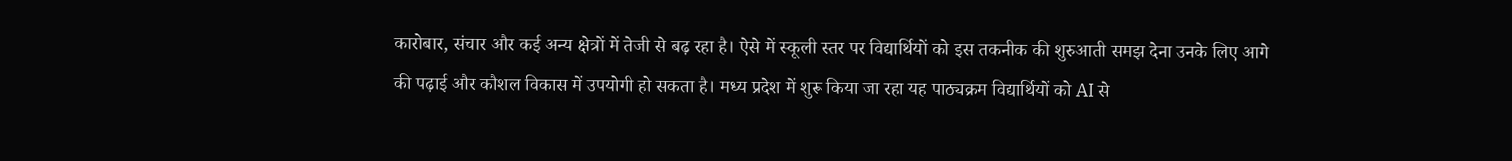कारोबार, संचार और कई अन्य क्षेत्रों में तेजी से बढ़ रहा है। ऐसे में स्कूली स्तर पर विद्यार्थियों को इस तकनीक की शुरुआती समझ देना उनके लिए आगे की पढ़ाई और कौशल विकास में उपयोगी हो सकता है। मध्य प्रदेश में शुरू किया जा रहा यह पाठ्यक्रम विद्यार्थियों को AI से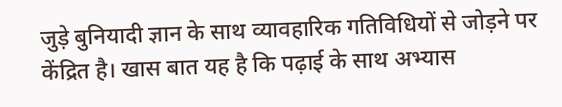जुड़े बुनियादी ज्ञान के साथ व्यावहारिक गतिविधियों से जोड़ने पर केंद्रित है। खास बात यह है कि पढ़ाई के साथ अभ्यास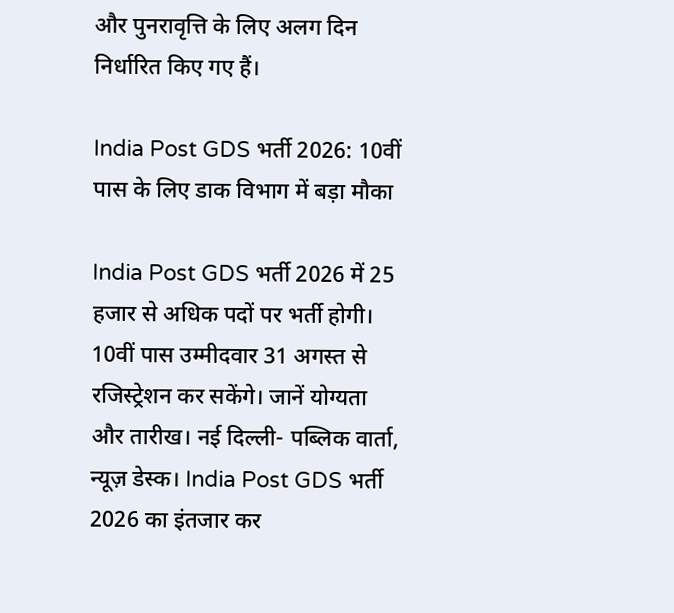और पुनरावृत्ति के लिए अलग दिन निर्धारित किए गए हैं।

India Post GDS भर्ती 2026: 10वीं पास के लिए डाक विभाग में बड़ा मौका

India Post GDS भर्ती 2026 में 25 हजार से अधिक पदों पर भर्ती होगी। 10वीं पास उम्मीदवार 31 अगस्त से रजिस्ट्रेशन कर सकेंगे। जानें योग्यता और तारीख। नई दिल्ली- पब्लिक वार्ता, न्यूज़ डेस्क। India Post GDS भर्ती 2026 का इंतजार कर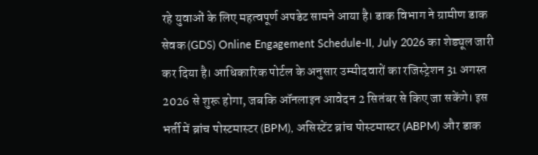रहे युवाओं के लिए महत्वपूर्ण अपडेट सामने आया है। डाक विभाग ने ग्रामीण डाक सेवक (GDS) Online Engagement Schedule-II, July 2026 का शेड्यूल जारी कर दिया है। आधिकारिक पोर्टल के अनुसार उम्मीदवारों का रजिस्ट्रेशन 31 अगस्त 2026 से शुरू होगा, जबकि ऑनलाइन आवेदन 2 सितंबर से किए जा सकेंगे। इस भर्ती में ब्रांच पोस्टमास्टर (BPM), असिस्टेंट ब्रांच पोस्टमास्टर (ABPM) और डाक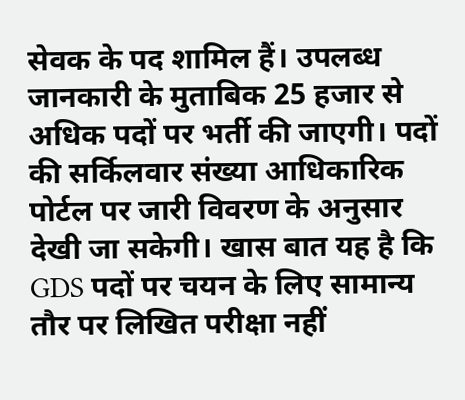सेवक के पद शामिल हैं। उपलब्ध जानकारी के मुताबिक 25 हजार से अधिक पदों पर भर्ती की जाएगी। पदों की सर्किलवार संख्या आधिकारिक पोर्टल पर जारी विवरण के अनुसार देखी जा सकेगी। खास बात यह है कि GDS पदों पर चयन के लिए सामान्य तौर पर लिखित परीक्षा नहीं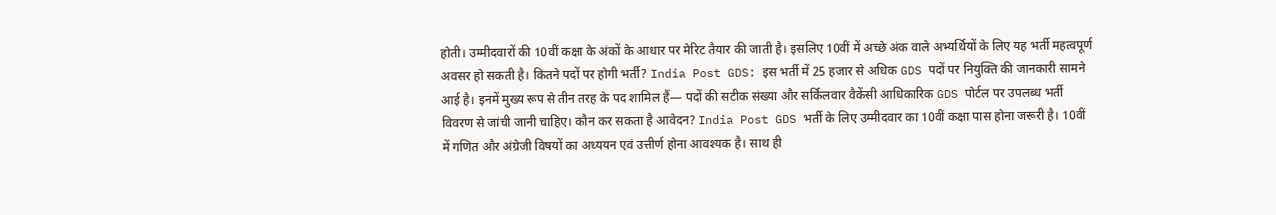होती। उम्मीदवारों की 10वीं कक्षा के अंकों के आधार पर मेरिट तैयार की जाती है। इसलिए 10वीं में अच्छे अंक वाले अभ्यर्थियों के लिए यह भर्ती महत्वपूर्ण अवसर हो सकती है। कितने पदों पर होगी भर्ती? India Post GDS: इस भर्ती में 25 हजार से अधिक GDS पदों पर नियुक्ति की जानकारी सामने आई है। इनमें मुख्य रूप से तीन तरह के पद शामिल हैं— पदों की सटीक संख्या और सर्किलवार वैकेंसी आधिकारिक GDS पोर्टल पर उपलब्ध भर्ती विवरण से जांची जानी चाहिए। कौन कर सकता है आवेदन? India Post GDS भर्ती के लिए उम्मीदवार का 10वीं कक्षा पास होना जरूरी है। 10वीं में गणित और अंग्रेजी विषयों का अध्ययन एवं उत्तीर्ण होना आवश्यक है। साथ ही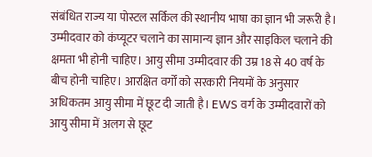संबंधित राज्य या पोस्टल सर्किल की स्थानीय भाषा का ज्ञान भी जरूरी है। उम्मीदवार को कंप्यूटर चलाने का सामान्य ज्ञान और साइकिल चलाने की क्षमता भी होनी चाहिए। आयु सीमा उम्मीदवार की उम्र 18 से 40 वर्ष के बीच होनी चाहिए। आरक्षित वर्गों को सरकारी नियमों के अनुसार अधिकतम आयु सीमा में छूट दी जाती है। EWS वर्ग के उम्मीदवारों को आयु सीमा में अलग से छूट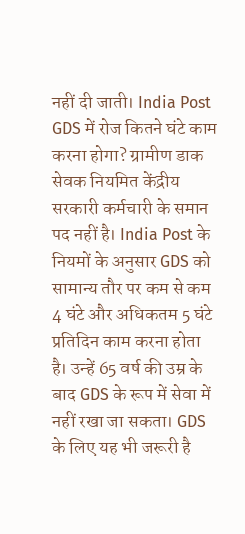नहीं दी जाती। India Post GDS में रोज कितने घंटे काम करना होगा? ग्रामीण डाक सेवक नियमित केंद्रीय सरकारी कर्मचारी के समान पद नहीं है। India Post के नियमों के अनुसार GDS को सामान्य तौर पर कम से कम 4 घंटे और अधिकतम 5 घंटे प्रतिदिन काम करना होता है। उन्हें 65 वर्ष की उम्र के बाद GDS के रूप में सेवा में नहीं रखा जा सकता। GDS के लिए यह भी जरूरी है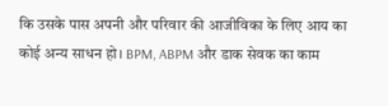कि उसके पास अपनी और परिवार की आजीविका के लिए आय का कोई अन्य साधन हो। BPM, ABPM और डाक सेवक का काम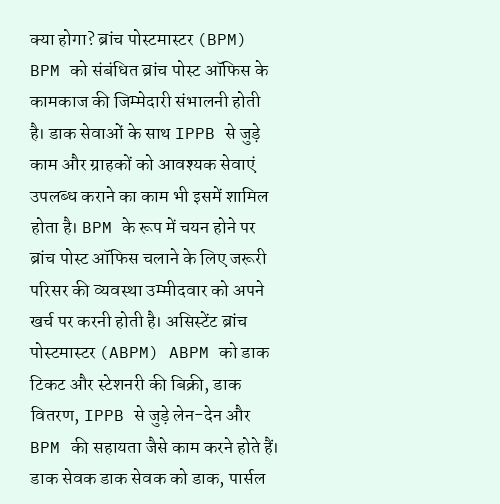क्या होगा? ब्रांच पोस्टमास्टर (BPM) BPM को संबंधित ब्रांच पोस्ट ऑफिस के कामकाज की जिम्मेदारी संभालनी होती है। डाक सेवाओं के साथ IPPB से जुड़े काम और ग्राहकों को आवश्यक सेवाएं उपलब्ध कराने का काम भी इसमें शामिल होता है। BPM के रूप में चयन होने पर ब्रांच पोस्ट ऑफिस चलाने के लिए जरूरी परिसर की व्यवस्था उम्मीदवार को अपने खर्च पर करनी होती है। असिस्टेंट ब्रांच पोस्टमास्टर (ABPM) ABPM को डाक टिकट और स्टेशनरी की बिक्री, डाक वितरण, IPPB से जुड़े लेन-देन और BPM की सहायता जैसे काम करने होते हैं। डाक सेवक डाक सेवक को डाक, पार्सल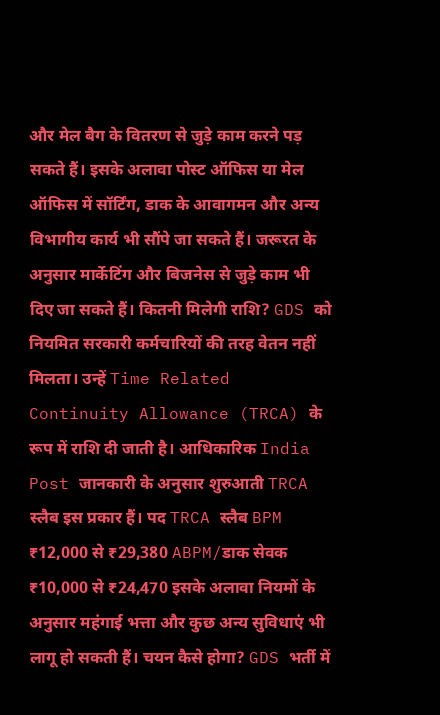और मेल बैग के वितरण से जुड़े काम करने पड़ सकते हैं। इसके अलावा पोस्ट ऑफिस या मेल ऑफिस में सॉर्टिंग, डाक के आवागमन और अन्य विभागीय कार्य भी सौंपे जा सकते हैं। जरूरत के अनुसार मार्केटिंग और बिजनेस से जुड़े काम भी दिए जा सकते हैं। कितनी मिलेगी राशि? GDS को नियमित सरकारी कर्मचारियों की तरह वेतन नहीं मिलता। उन्हें Time Related Continuity Allowance (TRCA) के रूप में राशि दी जाती है। आधिकारिक India Post जानकारी के अनुसार शुरुआती TRCA स्लैब इस प्रकार हैं। पद TRCA स्लैब BPM ₹12,000 से ₹29,380 ABPM/डाक सेवक ₹10,000 से ₹24,470 इसके अलावा नियमों के अनुसार महंगाई भत्ता और कुछ अन्य सुविधाएं भी लागू हो सकती हैं। चयन कैसे होगा? GDS भर्ती में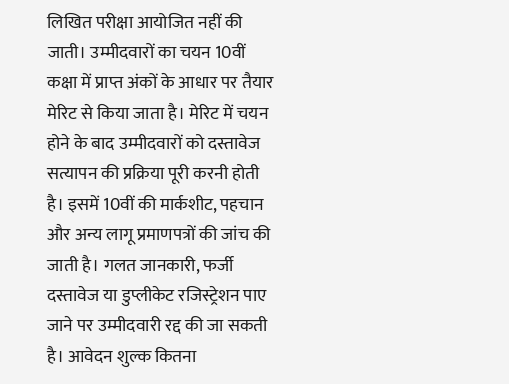लिखित परीक्षा आयोजित नहीं की जाती। उम्मीदवारों का चयन 10वीं कक्षा में प्राप्त अंकों के आधार पर तैयार मेरिट से किया जाता है। मेरिट में चयन होने के बाद उम्मीदवारों को दस्तावेज सत्यापन की प्रक्रिया पूरी करनी होती है। इसमें 10वीं की मार्कशीट, पहचान और अन्य लागू प्रमाणपत्रों की जांच की जाती है। गलत जानकारी, फर्जी दस्तावेज या डुप्लीकेट रजिस्ट्रेशन पाए जाने पर उम्मीदवारी रद्द की जा सकती है। आवेदन शुल्क कितना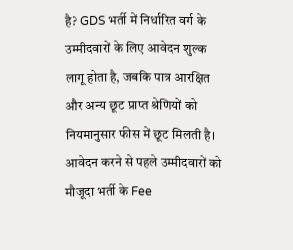है? GDS भर्ती में निर्धारित वर्ग के उम्मीदवारों के लिए आवेदन शुल्क लागू होता है, जबकि पात्र आरक्षित और अन्य छूट प्राप्त श्रेणियों को नियमानुसार फीस में छूट मिलती है। आवेदन करने से पहले उम्मीदवारों को मौजूदा भर्ती के Fee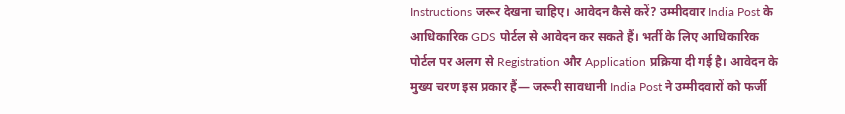Instructions जरूर देखना चाहिए। आवेदन कैसे करें? उम्मीदवार India Post के आधिकारिक GDS पोर्टल से आवेदन कर सकते हैं। भर्ती के लिए आधिकारिक पोर्टल पर अलग से Registration और Application प्रक्रिया दी गई है। आवेदन के मुख्य चरण इस प्रकार हैं— जरूरी सावधानी India Post ने उम्मीदवारों को फर्जी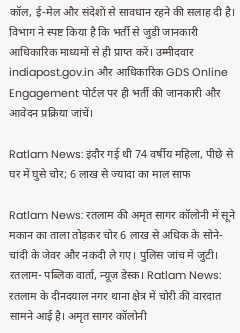कॉल, ई-मेल और संदेशों से सावधान रहने की सलाह दी है। विभाग ने स्पष्ट किया है कि भर्ती से जुड़ी जानकारी आधिकारिक माध्यमों से ही प्राप्त करें। उम्मीदवार indiapost.gov.in और आधिकारिक GDS Online Engagement पोर्टल पर ही भर्ती की जानकारी और आवेदन प्रक्रिया जांचें।

Ratlam News: इंदौर गई थी 74 वर्षीय महिला, पीछे से घर में घुसे चोर; 6 लाख से ज्यादा का माल साफ

Ratlam News: रतलाम की अमृत सागर कॉलोनी में सूने मकान का ताला तोड़कर चोर 6 लाख से अधिक के सोने-चांदी के जेवर और नकदी ले गए। पुलिस जांच में जुटी। रतलाम- पब्लिक वार्ता, न्यूज़ डेस्क। Ratlam News: रतलाम के दीनदयाल नगर थाना क्षेत्र में चोरी की वारदात सामने आई है। अमृत सागर कॉलोनी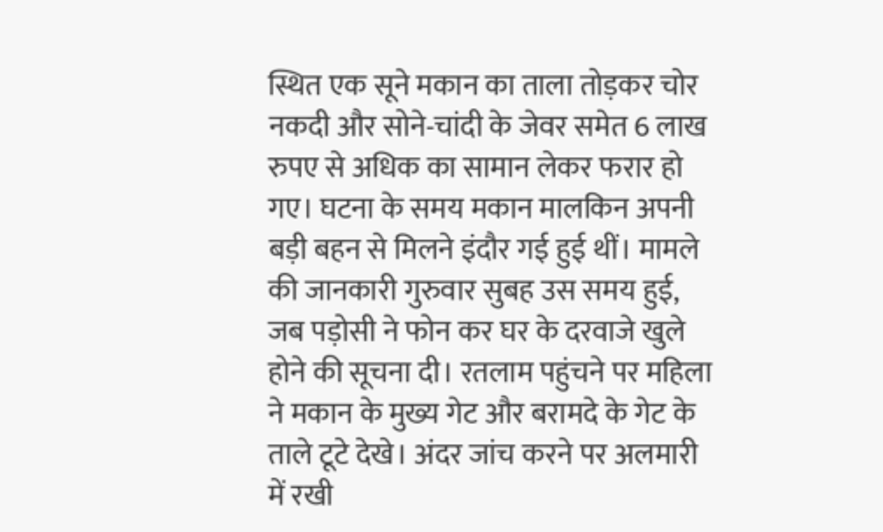स्थित एक सूने मकान का ताला तोड़कर चोर नकदी और सोने-चांदी के जेवर समेत 6 लाख रुपए से अधिक का सामान लेकर फरार हो गए। घटना के समय मकान मालकिन अपनी बड़ी बहन से मिलने इंदौर गई हुई थीं। मामले की जानकारी गुरुवार सुबह उस समय हुई, जब पड़ोसी ने फोन कर घर के दरवाजे खुले होने की सूचना दी। रतलाम पहुंचने पर महिला ने मकान के मुख्य गेट और बरामदे के गेट के ताले टूटे देखे। अंदर जांच करने पर अलमारी में रखी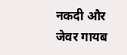नकदी और जेवर गायब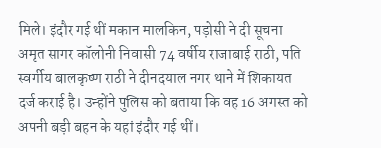मिले। इंदौर गई थीं मकान मालकिन, पड़ोसी ने दी सूचना अमृत सागर कॉलोनी निवासी 74 वर्षीय राजाबाई राठी, पति स्वर्गीय बालकृष्ण राठी ने दीनदयाल नगर थाने में शिकायत दर्ज कराई है। उन्होंने पुलिस को बताया कि वह 16 अगस्त को अपनी बड़ी बहन के यहां इंदौर गई थीं।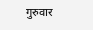गुरुवार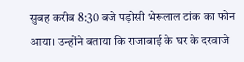सुबह करीब 8:30 बजे पड़ोसी भेरूलाल टांक का फोन आया। उन्होंने बताया कि राजाबाई के घर के दरवाजे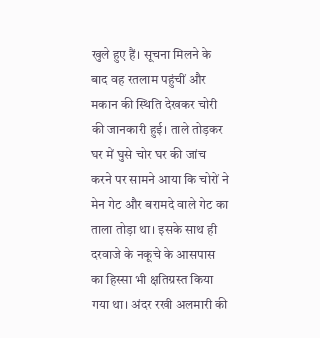खुले हुए हैं। सूचना मिलने के बाद वह रतलाम पहुंचीं और मकान की स्थिति देखकर चोरी की जानकारी हुई। ताले तोड़कर घर में घुसे चोर घर की जांच करने पर सामने आया कि चोरों ने मेन गेट और बरामदे वाले गेट का ताला तोड़ा था। इसके साथ ही दरवाजे के नकूचे के आसपास का हिस्सा भी क्षतिग्रस्त किया गया था। अंदर रखी अलमारी की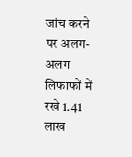जांच करने पर अलग-अलग लिफाफों में रखे 1.41 लाख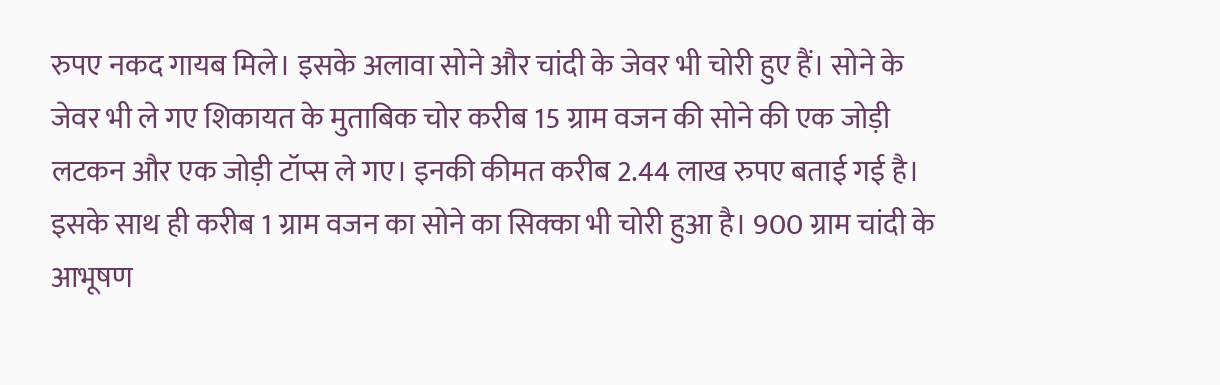रुपए नकद गायब मिले। इसके अलावा सोने और चांदी के जेवर भी चोरी हुए हैं। सोने के जेवर भी ले गए शिकायत के मुताबिक चोर करीब 15 ग्राम वजन की सोने की एक जोड़ी लटकन और एक जोड़ी टॉप्स ले गए। इनकी कीमत करीब 2.44 लाख रुपए बताई गई है। इसके साथ ही करीब 1 ग्राम वजन का सोने का सिक्का भी चोरी हुआ है। 900 ग्राम चांदी के आभूषण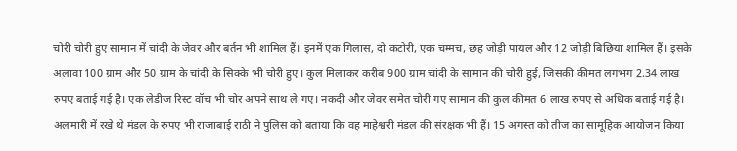चोरी चोरी हुए सामान में चांदी के जेवर और बर्तन भी शामिल हैं। इनमें एक गिलास, दो कटोरी, एक चम्मच, छह जोड़ी पायल और 12 जोड़ी बिछिया शामिल हैं। इसके अलावा 100 ग्राम और 50 ग्राम के चांदी के सिक्के भी चोरी हुए। कुल मिलाकर करीब 900 ग्राम चांदी के सामान की चोरी हुई, जिसकी कीमत लगभग 2.34 लाख रुपए बताई गई है। एक लेडीज रिस्ट वॉच भी चोर अपने साथ ले गए। नकदी और जेवर समेत चोरी गए सामान की कुल कीमत 6 लाख रुपए से अधिक बताई गई है। अलमारी में रखे थे मंडल के रुपए भी राजाबाई राठी ने पुलिस को बताया कि वह माहेश्वरी मंडल की संरक्षक भी हैं। 15 अगस्त को तीज का सामूहिक आयोजन किया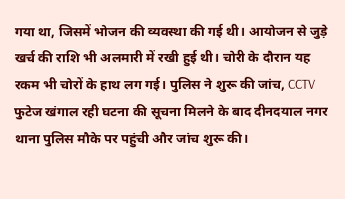गया था, जिसमें भोजन की व्यवस्था की गई थी। आयोजन से जुड़े खर्च की राशि भी अलमारी में रखी हुई थी। चोरी के दौरान यह रकम भी चोरों के हाथ लग गई। पुलिस ने शुरू की जांच, CCTV फुटेज खंगाल रही घटना की सूचना मिलने के बाद दीनदयाल नगर थाना पुलिस मौके पर पहुंची और जांच शुरू की।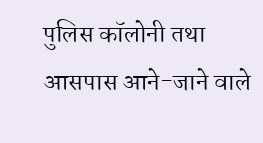पुलिस कॉलोनी तथा आसपास आने-जाने वाले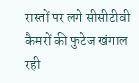रास्तों पर लगे सीसीटीवी कैमरों की फुटेज खंगाल रही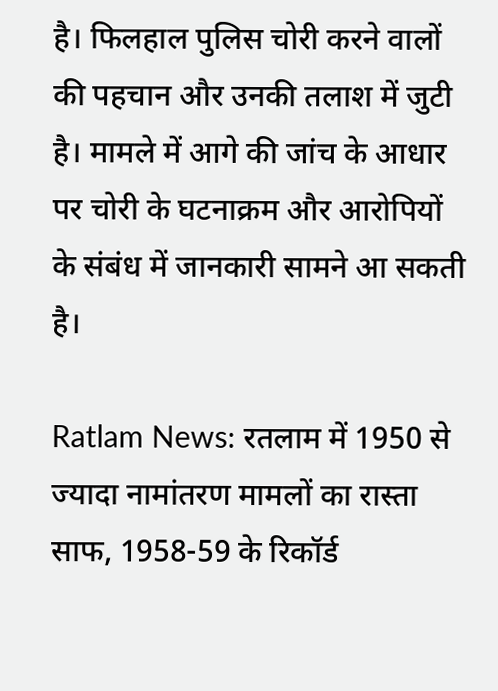है। फिलहाल पुलिस चोरी करने वालों की पहचान और उनकी तलाश में जुटी है। मामले में आगे की जांच के आधार पर चोरी के घटनाक्रम और आरोपियों के संबंध में जानकारी सामने आ सकती है।

Ratlam News: रतलाम में 1950 से ज्यादा नामांतरण मामलों का रास्ता साफ, 1958-59 के रिकॉर्ड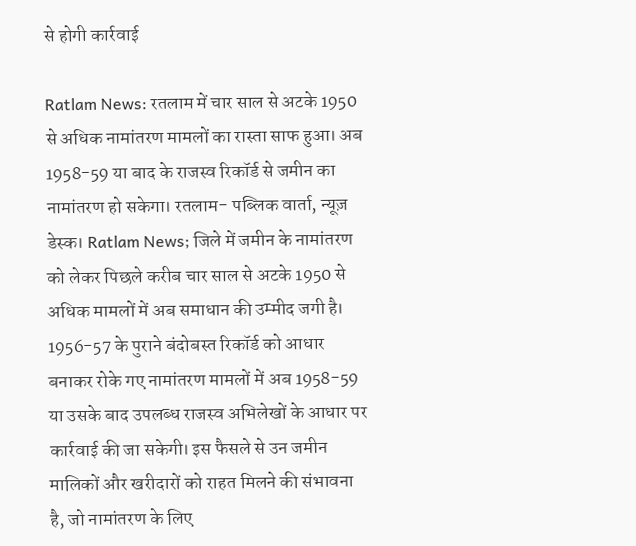से होगी कार्रवाई

Ratlam News: रतलाम में चार साल से अटके 1950 से अधिक नामांतरण मामलों का रास्ता साफ हुआ। अब 1958-59 या बाद के राजस्व रिकॉर्ड से जमीन का नामांतरण हो सकेगा। रतलाम- पब्लिक वार्ता, न्यूज़ डेस्क। Ratlam News; जिले में जमीन के नामांतरण को लेकर पिछले करीब चार साल से अटके 1950 से अधिक मामलों में अब समाधान की उम्मीद जगी है। 1956-57 के पुराने बंदोबस्त रिकॉर्ड को आधार बनाकर रोके गए नामांतरण मामलों में अब 1958-59 या उसके बाद उपलब्ध राजस्व अभिलेखों के आधार पर कार्रवाई की जा सकेगी। इस फैसले से उन जमीन मालिकों और खरीदारों को राहत मिलने की संभावना है, जो नामांतरण के लिए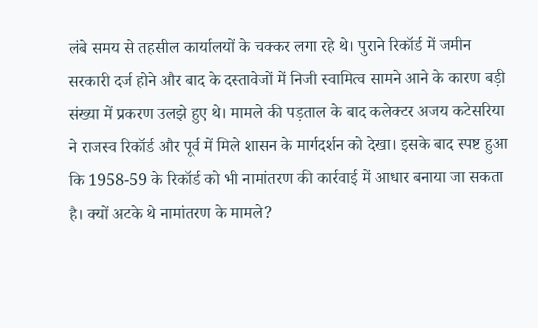लंबे समय से तहसील कार्यालयों के चक्कर लगा रहे थे। पुराने रिकॉर्ड में जमीन सरकारी दर्ज होने और बाद के दस्तावेजों में निजी स्वामित्व सामने आने के कारण बड़ी संख्या में प्रकरण उलझे हुए थे। मामले की पड़ताल के बाद कलेक्टर अजय कटेसरिया ने राजस्व रिकॉर्ड और पूर्व में मिले शासन के मार्गदर्शन को देखा। इसके बाद स्पष्ट हुआ कि 1958-59 के रिकॉर्ड को भी नामांतरण की कार्रवाई में आधार बनाया जा सकता है। क्यों अटके थे नामांतरण के मामले?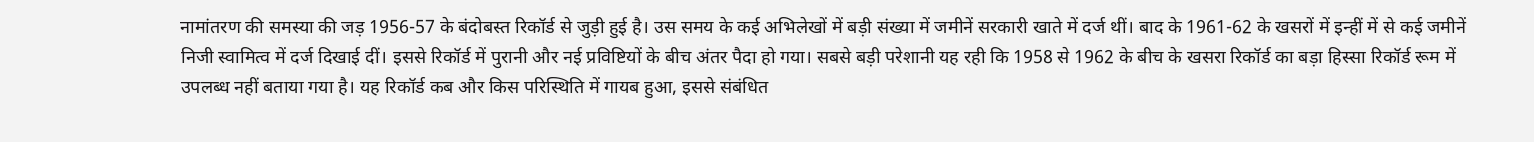नामांतरण की समस्या की जड़ 1956-57 के बंदोबस्त रिकॉर्ड से जुड़ी हुई है। उस समय के कई अभिलेखों में बड़ी संख्या में जमीनें सरकारी खाते में दर्ज थीं। बाद के 1961-62 के खसरों में इन्हीं में से कई जमीनें निजी स्वामित्व में दर्ज दिखाई दीं। इससे रिकॉर्ड में पुरानी और नई प्रविष्टियों के बीच अंतर पैदा हो गया। सबसे बड़ी परेशानी यह रही कि 1958 से 1962 के बीच के खसरा रिकॉर्ड का बड़ा हिस्सा रिकॉर्ड रूम में उपलब्ध नहीं बताया गया है। यह रिकॉर्ड कब और किस परिस्थिति में गायब हुआ, इससे संबंधित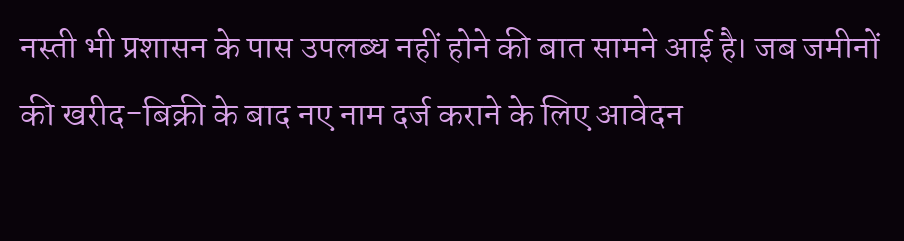नस्ती भी प्रशासन के पास उपलब्ध नहीं होने की बात सामने आई है। जब जमीनों की खरीद-बिक्री के बाद नए नाम दर्ज कराने के लिए आवेदन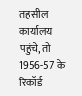तहसील कार्यालय पहुंचे, तो 1956-57 के रिकॉर्ड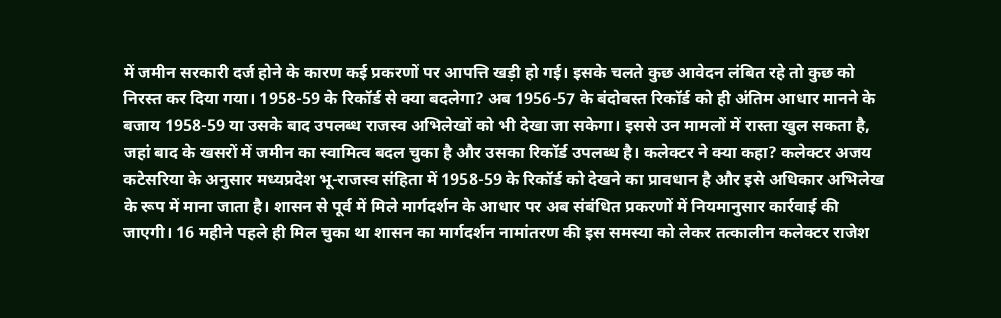में जमीन सरकारी दर्ज होने के कारण कई प्रकरणों पर आपत्ति खड़ी हो गई। इसके चलते कुछ आवेदन लंबित रहे तो कुछ को निरस्त कर दिया गया। 1958-59 के रिकॉर्ड से क्या बदलेगा? अब 1956-57 के बंदोबस्त रिकॉर्ड को ही अंतिम आधार मानने के बजाय 1958-59 या उसके बाद उपलब्ध राजस्व अभिलेखों को भी देखा जा सकेगा। इससे उन मामलों में रास्ता खुल सकता है, जहां बाद के खसरों में जमीन का स्वामित्व बदल चुका है और उसका रिकॉर्ड उपलब्ध है। कलेक्टर ने क्या कहा? कलेक्टर अजय कटेसरिया के अनुसार मध्यप्रदेश भू-राजस्व संहिता में 1958-59 के रिकॉर्ड को देखने का प्रावधान है और इसे अधिकार अभिलेख के रूप में माना जाता है। शासन से पूर्व में मिले मार्गदर्शन के आधार पर अब संबंधित प्रकरणों में नियमानुसार कार्रवाई की जाएगी। 16 महीने पहले ही मिल चुका था शासन का मार्गदर्शन नामांतरण की इस समस्या को लेकर तत्कालीन कलेक्टर राजेश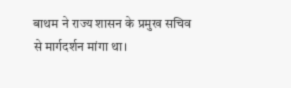बाथम ने राज्य शासन के प्रमुख सचिव से मार्गदर्शन मांगा था।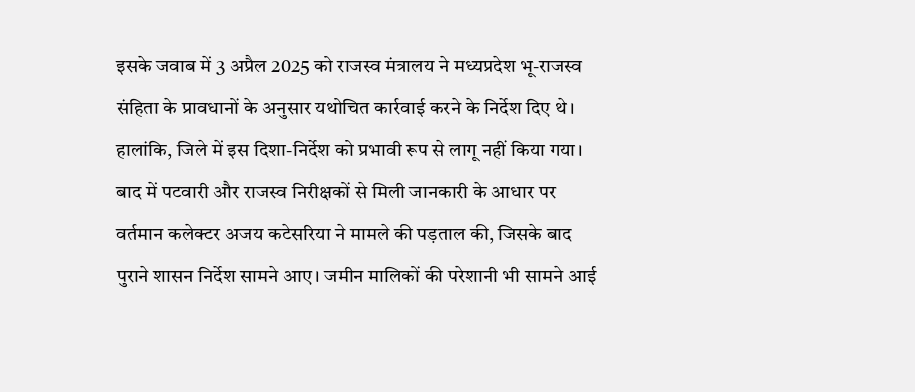इसके जवाब में 3 अप्रैल 2025 को राजस्व मंत्रालय ने मध्यप्रदेश भू-राजस्व संहिता के प्रावधानों के अनुसार यथोचित कार्रवाई करने के निर्देश दिए थे। हालांकि, जिले में इस दिशा-निर्देश को प्रभावी रूप से लागू नहीं किया गया। बाद में पटवारी और राजस्व निरीक्षकों से मिली जानकारी के आधार पर वर्तमान कलेक्टर अजय कटेसरिया ने मामले की पड़ताल की, जिसके बाद पुराने शासन निर्देश सामने आए। जमीन मालिकों की परेशानी भी सामने आई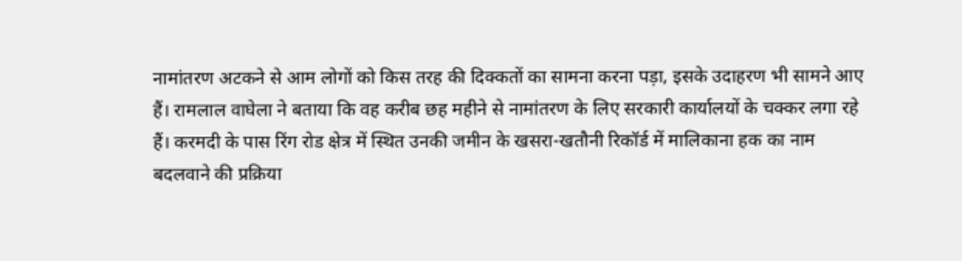नामांतरण अटकने से आम लोगों को किस तरह की दिक्कतों का सामना करना पड़ा, इसके उदाहरण भी सामने आए हैं। रामलाल वाघेला ने बताया कि वह करीब छह महीने से नामांतरण के लिए सरकारी कार्यालयों के चक्कर लगा रहे हैं। करमदी के पास रिंग रोड क्षेत्र में स्थित उनकी जमीन के खसरा-खतौनी रिकॉर्ड में मालिकाना हक का नाम बदलवाने की प्रक्रिया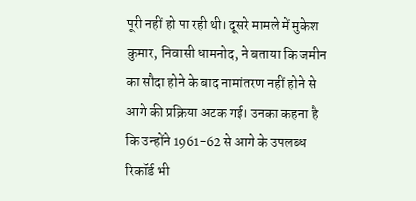पूरी नहीं हो पा रही थी। दूसरे मामले में मुकेश कुमार, निवासी धामनोद, ने बताया कि जमीन का सौदा होने के बाद नामांतरण नहीं होने से आगे की प्रक्रिया अटक गई। उनका कहना है कि उन्होंने 1961-62 से आगे के उपलब्ध रिकॉर्ड भी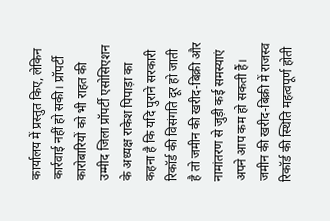कार्यालय में प्रस्तुत किए, लेकिन कार्रवाई नहीं हो सकी। प्रॉपर्टी कारोबारियों को भी राहत की उम्मीद जिला प्रॉपर्टी एसोसिएशन के अध्यक्ष राकेश पिपाड़ा का कहना है कि यदि पुराने सरकारी रिकॉर्ड की विसंगति दूर हो जाती है तो जमीन की खरीद-बिक्री और नामांतरण से जुड़ी कई समस्याएं अपने आप कम हो सकती हैं। जमीन की खरीद-बिक्री में राजस्व रिकॉर्ड की स्थिति महत्वपूर्ण होती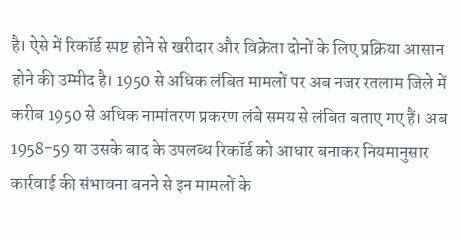है। ऐसे में रिकॉर्ड स्पष्ट होने से खरीदार और विक्रेता दोनों के लिए प्रक्रिया आसान होने की उम्मीद है। 1950 से अधिक लंबित मामलों पर अब नजर रतलाम जिले में करीब 1950 से अधिक नामांतरण प्रकरण लंबे समय से लंबित बताए गए हैं। अब 1958-59 या उसके बाद के उपलब्ध रिकॉर्ड को आधार बनाकर नियमानुसार कार्रवाई की संभावना बनने से इन मामलों के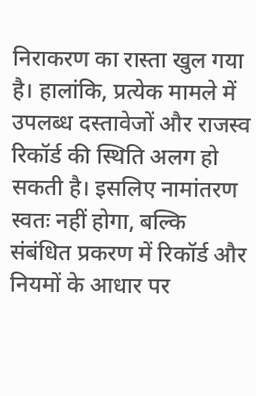निराकरण का रास्ता खुल गया है। हालांकि, प्रत्येक मामले में उपलब्ध दस्तावेजों और राजस्व रिकॉर्ड की स्थिति अलग हो सकती है। इसलिए नामांतरण स्वतः नहीं होगा, बल्कि संबंधित प्रकरण में रिकॉर्ड और नियमों के आधार पर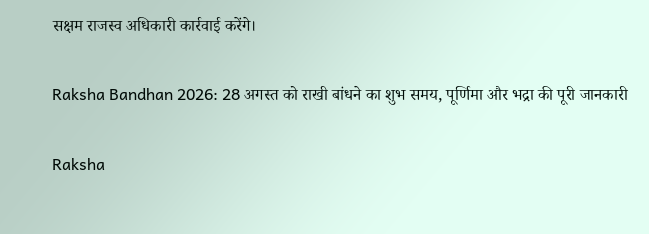सक्षम राजस्व अधिकारी कार्रवाई करेंगे।

Raksha Bandhan 2026: 28 अगस्त को राखी बांधने का शुभ समय, पूर्णिमा और भद्रा की पूरी जानकारी

Raksha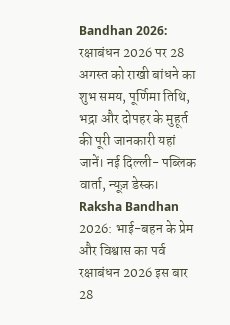Bandhan 2026: रक्षाबंधन 2026 पर 28 अगस्त को राखी बांधने का शुभ समय, पूर्णिमा तिथि, भद्रा और दोपहर के मुहूर्त की पूरी जानकारी यहां जानें। नई दिल्ली- पब्लिक वार्ता, न्यूज़ डेस्क। Raksha Bandhan 2026: भाई-बहन के प्रेम और विश्वास का पर्व रक्षाबंधन 2026 इस बार 28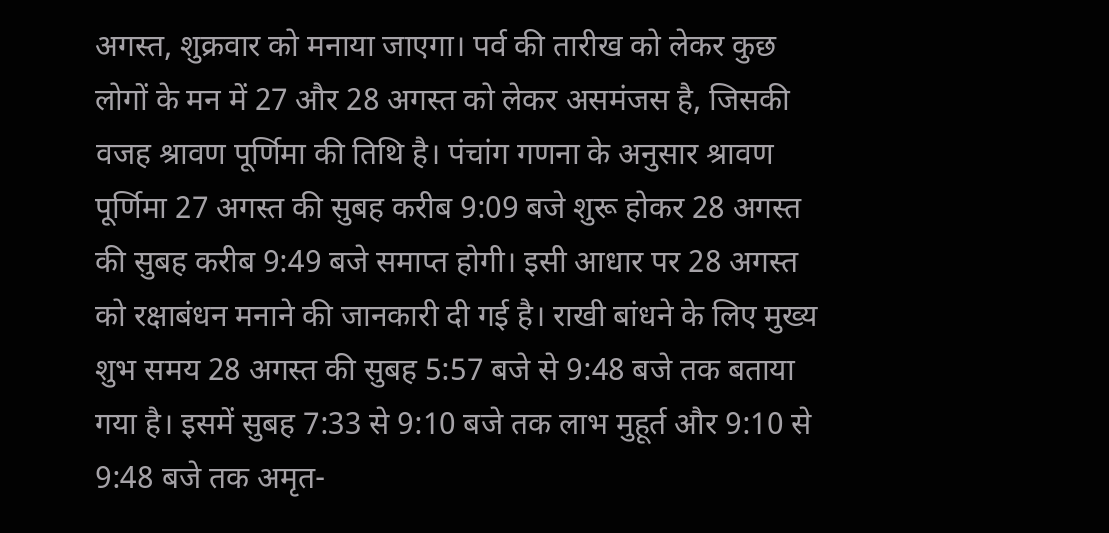अगस्त, शुक्रवार को मनाया जाएगा। पर्व की तारीख को लेकर कुछ लोगों के मन में 27 और 28 अगस्त को लेकर असमंजस है, जिसकी वजह श्रावण पूर्णिमा की तिथि है। पंचांग गणना के अनुसार श्रावण पूर्णिमा 27 अगस्त की सुबह करीब 9:09 बजे शुरू होकर 28 अगस्त की सुबह करीब 9:49 बजे समाप्त होगी। इसी आधार पर 28 अगस्त को रक्षाबंधन मनाने की जानकारी दी गई है। राखी बांधने के लिए मुख्य शुभ समय 28 अगस्त की सुबह 5:57 बजे से 9:48 बजे तक बताया गया है। इसमें सुबह 7:33 से 9:10 बजे तक लाभ मुहूर्त और 9:10 से 9:48 बजे तक अमृत-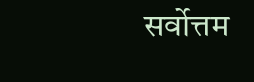सर्वोत्तम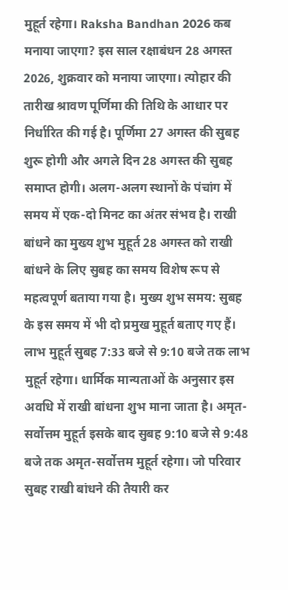मुहूर्त रहेगा। Raksha Bandhan 2026 कब मनाया जाएगा? इस साल रक्षाबंधन 28 अगस्त 2026, शुक्रवार को मनाया जाएगा। त्योहार की तारीख श्रावण पूर्णिमा की तिथि के आधार पर निर्धारित की गई है। पूर्णिमा 27 अगस्त की सुबह शुरू होगी और अगले दिन 28 अगस्त की सुबह समाप्त होगी। अलग-अलग स्थानों के पंचांग में समय में एक-दो मिनट का अंतर संभव है। राखी बांधने का मुख्य शुभ मुहूर्त 28 अगस्त को राखी बांधने के लिए सुबह का समय विशेष रूप से महत्वपूर्ण बताया गया है। मुख्य शुभ समय: सुबह के इस समय में भी दो प्रमुख मुहूर्त बताए गए हैं। लाभ मुहूर्त सुबह 7:33 बजे से 9:10 बजे तक लाभ मुहूर्त रहेगा। धार्मिक मान्यताओं के अनुसार इस अवधि में राखी बांधना शुभ माना जाता है। अमृत-सर्वोत्तम मुहूर्त इसके बाद सुबह 9:10 बजे से 9:48 बजे तक अमृत-सर्वोत्तम मुहूर्त रहेगा। जो परिवार सुबह राखी बांधने की तैयारी कर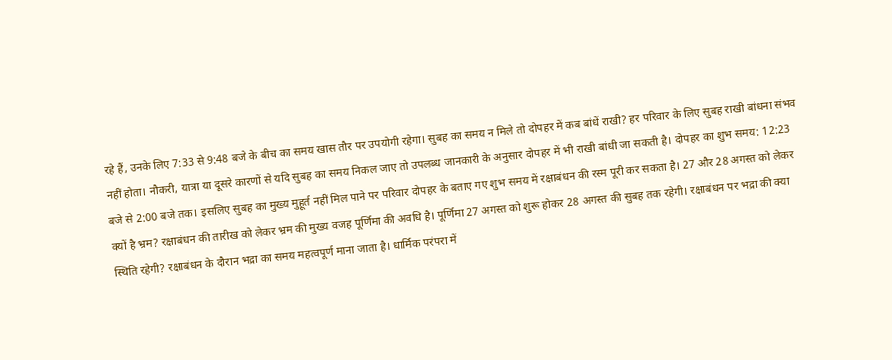रहे हैं, उनके लिए 7:33 से 9:48 बजे के बीच का समय खास तौर पर उपयोगी रहेगा। सुबह का समय न मिले तो दोपहर में कब बांधें राखी? हर परिवार के लिए सुबह राखी बांधना संभव नहीं होता। नौकरी, यात्रा या दूसरे कारणों से यदि सुबह का समय निकल जाए तो उपलब्ध जानकारी के अनुसार दोपहर में भी राखी बांधी जा सकती है। दोपहर का शुभ समय: 12:23 बजे से 2:00 बजे तक। इसलिए सुबह का मुख्य मुहूर्त नहीं मिल पाने पर परिवार दोपहर के बताए गए शुभ समय में रक्षाबंधन की रस्म पूरी कर सकता है। 27 और 28 अगस्त को लेकर क्यों है भ्रम? रक्षाबंधन की तारीख को लेकर भ्रम की मुख्य वजह पूर्णिमा की अवधि है। पूर्णिमा 27 अगस्त को शुरू होकर 28 अगस्त की सुबह तक रहेगी। रक्षाबंधन पर भद्रा की क्या स्थिति रहेगी? रक्षाबंधन के दौरान भद्रा का समय महत्वपूर्ण माना जाता है। धार्मिक परंपरा में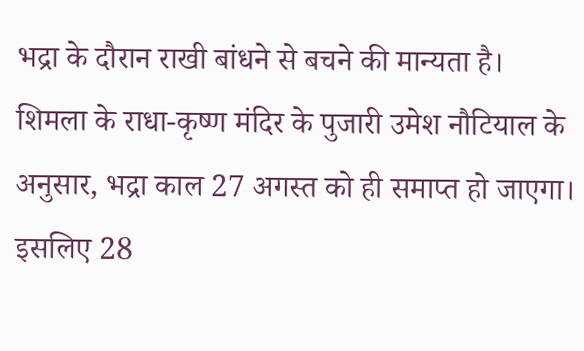भद्रा के दौरान राखी बांधने से बचने की मान्यता है। शिमला के राधा-कृष्ण मंदिर के पुजारी उमेश नौटियाल के अनुसार, भद्रा काल 27 अगस्त को ही समाप्त हो जाएगा। इसलिए 28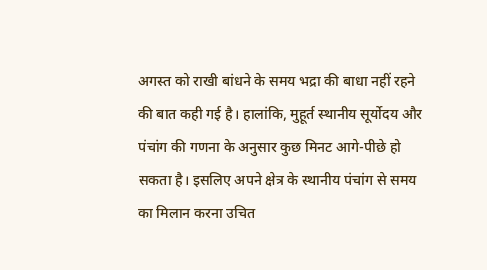अगस्त को राखी बांधने के समय भद्रा की बाधा नहीं रहने की बात कही गई है। हालांकि, मुहूर्त स्थानीय सूर्योदय और पंचांग की गणना के अनुसार कुछ मिनट आगे-पीछे हो सकता है। इसलिए अपने क्षेत्र के स्थानीय पंचांग से समय का मिलान करना उचित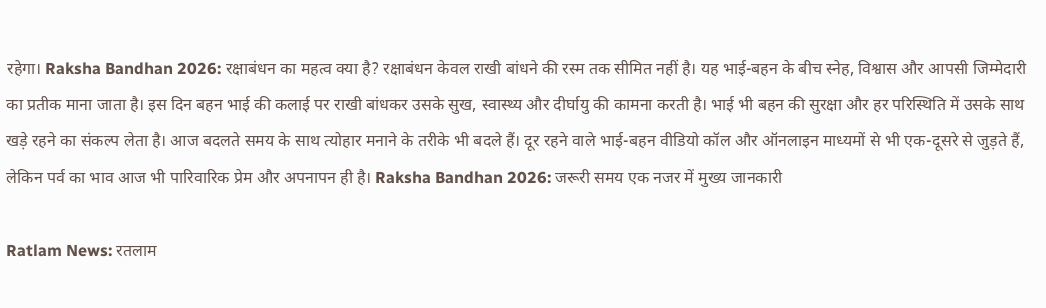रहेगा। Raksha Bandhan 2026: रक्षाबंधन का महत्व क्या है? रक्षाबंधन केवल राखी बांधने की रस्म तक सीमित नहीं है। यह भाई-बहन के बीच स्नेह, विश्वास और आपसी जिम्मेदारी का प्रतीक माना जाता है। इस दिन बहन भाई की कलाई पर राखी बांधकर उसके सुख, स्वास्थ्य और दीर्घायु की कामना करती है। भाई भी बहन की सुरक्षा और हर परिस्थिति में उसके साथ खड़े रहने का संकल्प लेता है। आज बदलते समय के साथ त्योहार मनाने के तरीके भी बदले हैं। दूर रहने वाले भाई-बहन वीडियो कॉल और ऑनलाइन माध्यमों से भी एक-दूसरे से जुड़ते हैं, लेकिन पर्व का भाव आज भी पारिवारिक प्रेम और अपनापन ही है। Raksha Bandhan 2026: जरूरी समय एक नजर में मुख्य जानकारी

Ratlam News: रतलाम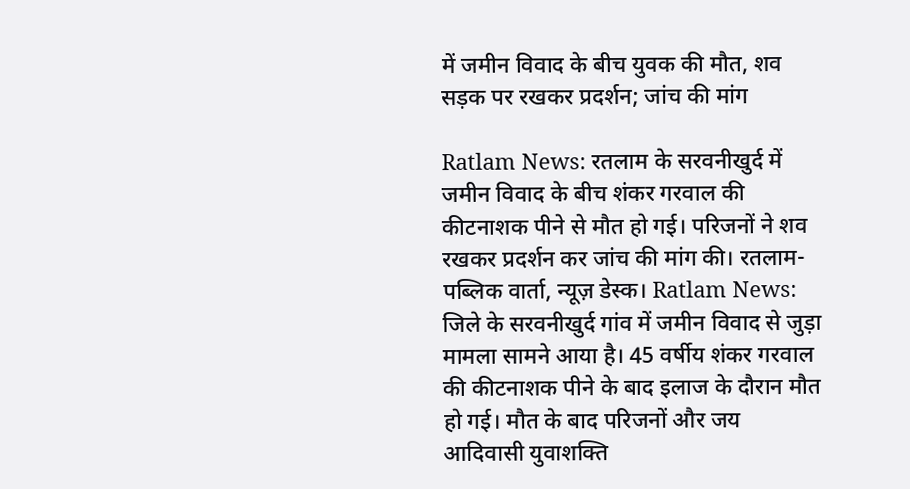में जमीन विवाद के बीच युवक की मौत, शव सड़क पर रखकर प्रदर्शन; जांच की मांग

Ratlam News: रतलाम के सरवनीखुर्द में जमीन विवाद के बीच शंकर गरवाल की कीटनाशक पीने से मौत हो गई। परिजनों ने शव रखकर प्रदर्शन कर जांच की मांग की। रतलाम- पब्लिक वार्ता, न्यूज़ डेस्क। Ratlam News: जिले के सरवनीखुर्द गांव में जमीन विवाद से जुड़ा मामला सामने आया है। 45 वर्षीय शंकर गरवाल की कीटनाशक पीने के बाद इलाज के दौरान मौत हो गई। मौत के बाद परिजनों और जय आदिवासी युवाशक्ति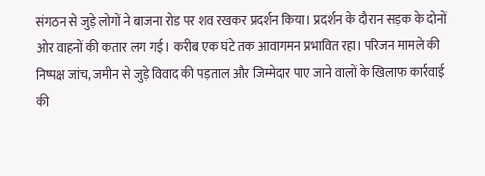संगठन से जुड़े लोगों ने बाजना रोड पर शव रखकर प्रदर्शन किया। प्रदर्शन के दौरान सड़क के दोनों ओर वाहनों की कतार लग गई। करीब एक घंटे तक आवागमन प्रभावित रहा। परिजन मामले की निष्पक्ष जांच, जमीन से जुड़े विवाद की पड़ताल और जिम्मेदार पाए जाने वालों के खिलाफ कार्रवाई की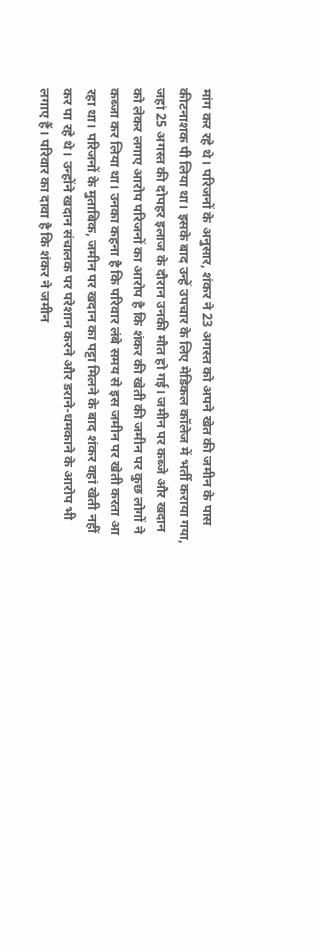मांग कर रहे थे। परिजनों के अनुसार, शंकर ने 23 अगस्त को अपने खेत की जमीन के पास कीटनाशक पी लिया था। इसके बाद उन्हें उपचार के लिए मेडिकल कॉलेज में भर्ती कराया गया, जहां 25 अगस्त की दोपहर इलाज के दौरान उनकी मौत हो गई। जमीन पर कब्जे और खदान को लेकर लगाए आरोप परिजनों का आरोप है कि शंकर की खेती की जमीन पर कुछ लोगों ने कब्जा कर लिया था। उनका कहना है कि परिवार लंबे समय से इस जमीन पर खेती करता आ रहा था। परिजनों के मुताबिक, जमीन पर खदान का पट्टा मिलने के बाद शंकर वहां खेती नहीं कर पा रहे थे। उन्होंने खदान संचालक पर परेशान करने और डराने-धमकाने के आरोप भी लगाए हैं। परिवार का दावा है कि शंकर ने जमीन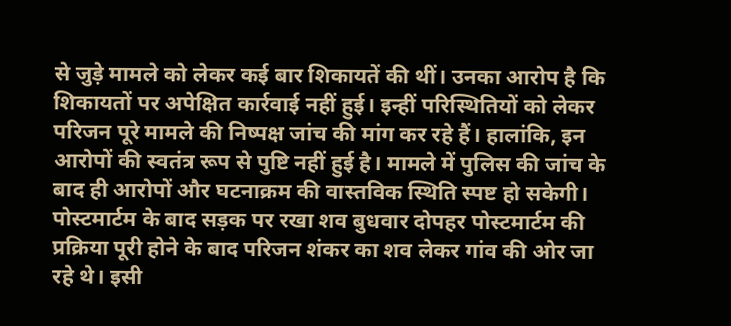से जुड़े मामले को लेकर कई बार शिकायतें की थीं। उनका आरोप है कि शिकायतों पर अपेक्षित कार्रवाई नहीं हुई। इन्हीं परिस्थितियों को लेकर परिजन पूरे मामले की निष्पक्ष जांच की मांग कर रहे हैं। हालांकि, इन आरोपों की स्वतंत्र रूप से पुष्टि नहीं हुई है। मामले में पुलिस की जांच के बाद ही आरोपों और घटनाक्रम की वास्तविक स्थिति स्पष्ट हो सकेगी। पोस्टमार्टम के बाद सड़क पर रखा शव बुधवार दोपहर पोस्टमार्टम की प्रक्रिया पूरी होने के बाद परिजन शंकर का शव लेकर गांव की ओर जा रहे थे। इसी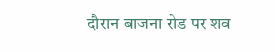दौरान बाजना रोड पर शव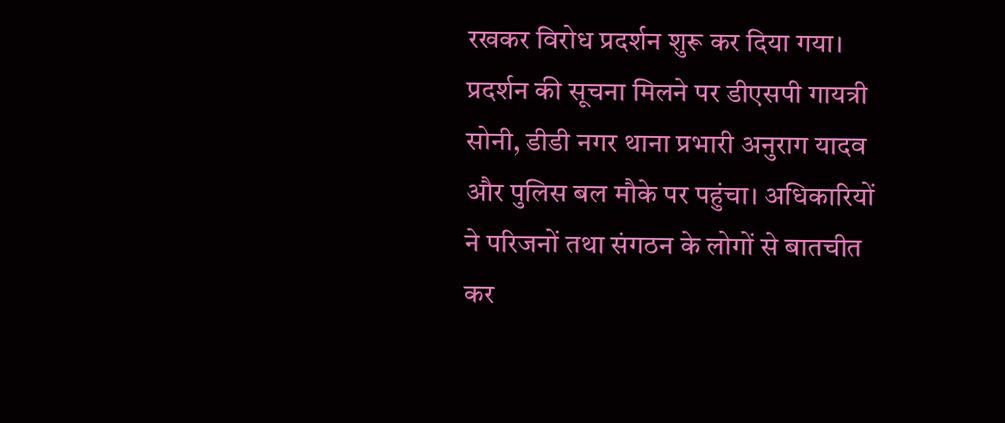रखकर विरोध प्रदर्शन शुरू कर दिया गया। प्रदर्शन की सूचना मिलने पर डीएसपी गायत्री सोनी, डीडी नगर थाना प्रभारी अनुराग यादव और पुलिस बल मौके पर पहुंचा। अधिकारियों ने परिजनों तथा संगठन के लोगों से बातचीत कर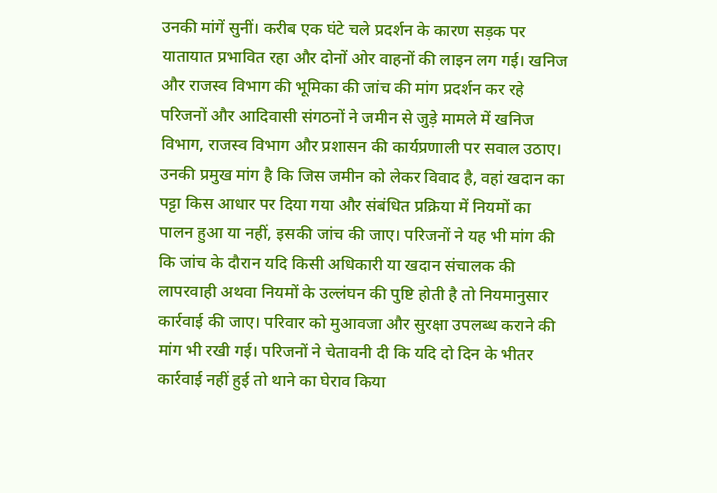उनकी मांगें सुनीं। करीब एक घंटे चले प्रदर्शन के कारण सड़क पर यातायात प्रभावित रहा और दोनों ओर वाहनों की लाइन लग गई। खनिज और राजस्व विभाग की भूमिका की जांच की मांग प्रदर्शन कर रहे परिजनों और आदिवासी संगठनों ने जमीन से जुड़े मामले में खनिज विभाग, राजस्व विभाग और प्रशासन की कार्यप्रणाली पर सवाल उठाए। उनकी प्रमुख मांग है कि जिस जमीन को लेकर विवाद है, वहां खदान का पट्टा किस आधार पर दिया गया और संबंधित प्रक्रिया में नियमों का पालन हुआ या नहीं, इसकी जांच की जाए। परिजनों ने यह भी मांग की कि जांच के दौरान यदि किसी अधिकारी या खदान संचालक की लापरवाही अथवा नियमों के उल्लंघन की पुष्टि होती है तो नियमानुसार कार्रवाई की जाए। परिवार को मुआवजा और सुरक्षा उपलब्ध कराने की मांग भी रखी गई। परिजनों ने चेतावनी दी कि यदि दो दिन के भीतर कार्रवाई नहीं हुई तो थाने का घेराव किया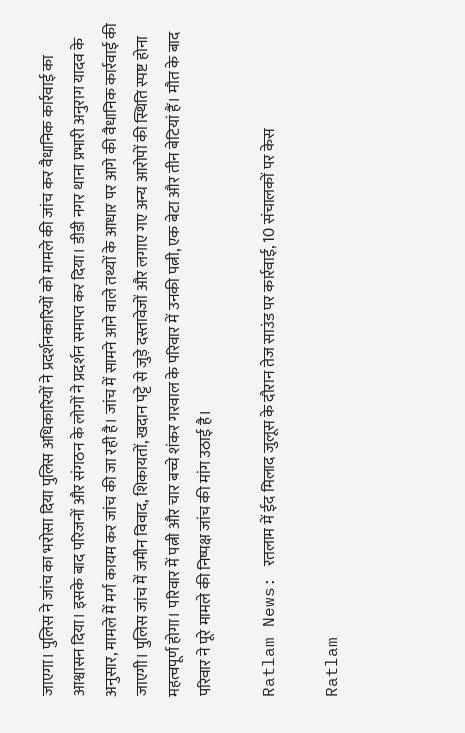जाएगा। पुलिस ने जांच का भरोसा दिया पुलिस अधिकारियों ने प्रदर्शनकारियों को मामले की जांच कर वैधानिक कार्रवाई का आश्वासन दिया। इसके बाद परिजनों और संगठन के लोगों ने प्रदर्शन समाप्त कर दिया। डीडी नगर थाना प्रभारी अनुराग यादव के अनुसार, मामले में मर्ग कायम कर जांच की जा रही है। जांच में सामने आने वाले तथ्यों के आधार पर आगे की वैधानिक कार्रवाई की जाएगी। पुलिस जांच में जमीन विवाद, शिकायतों, खदान पट्टे से जुड़े दस्तावेजों और लगाए गए अन्य आरोपों की स्थिति स्पष्ट होना महत्वपूर्ण होगा। परिवार में पत्नी और चार बच्चे शंकर गरवाल के परिवार में उनकी पत्नी, एक बेटा और तीन बेटियां हैं। मौत के बाद परिवार ने पूरे मामले की निष्पक्ष जांच की मांग उठाई है।

Ratlam News: रतलाम में ईद मिलाद जुलूस के दौरान तेज साउंड पर कार्रवाई, 10 संचालकों पर केस

Ratlam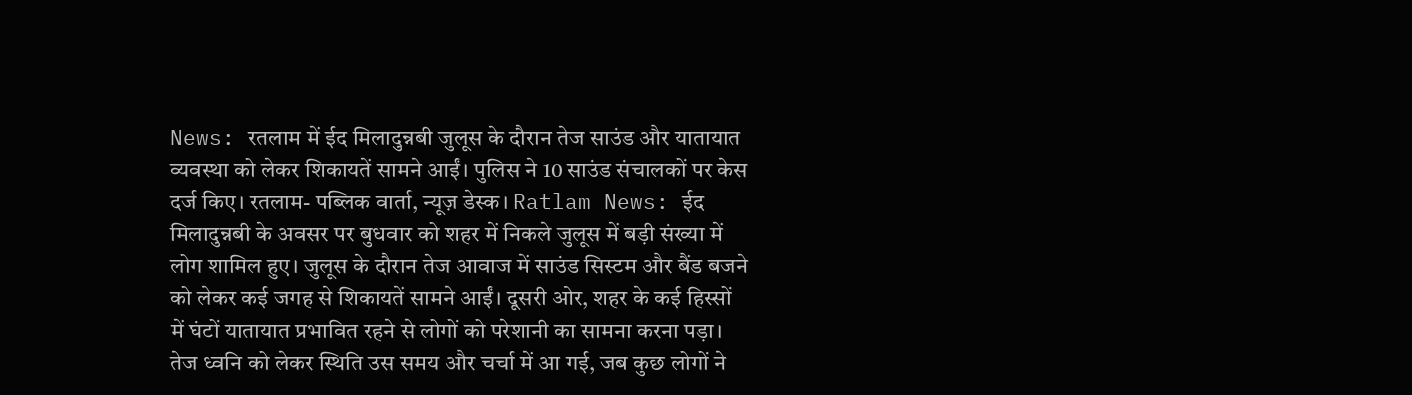News: रतलाम में ईद मिलादुन्नबी जुलूस के दौरान तेज साउंड और यातायात व्यवस्था को लेकर शिकायतें सामने आईं। पुलिस ने 10 साउंड संचालकों पर केस दर्ज किए। रतलाम- पब्लिक वार्ता, न्यूज़ डेस्क। Ratlam News: ईद मिलादुन्नबी के अवसर पर बुधवार को शहर में निकले जुलूस में बड़ी संख्या में लोग शामिल हुए। जुलूस के दौरान तेज आवाज में साउंड सिस्टम और बैंड बजने को लेकर कई जगह से शिकायतें सामने आईं। दूसरी ओर, शहर के कई हिस्सों में घंटों यातायात प्रभावित रहने से लोगों को परेशानी का सामना करना पड़ा। तेज ध्वनि को लेकर स्थिति उस समय और चर्चा में आ गई, जब कुछ लोगों ने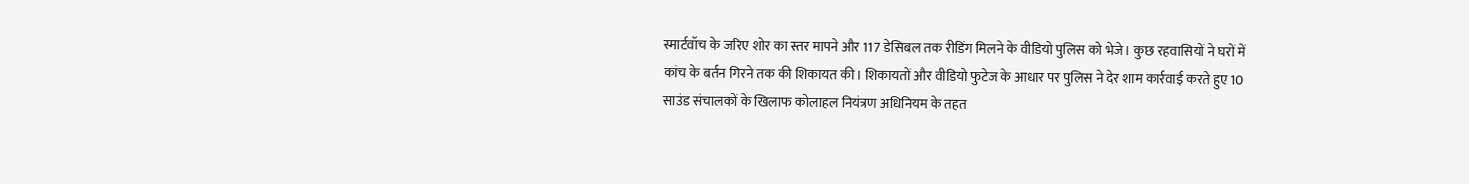स्मार्टवॉच के जरिए शोर का स्तर मापने और 117 डेसिबल तक रीडिंग मिलने के वीडियो पुलिस को भेजे। कुछ रहवासियों ने घरों में कांच के बर्तन गिरने तक की शिकायत की। शिकायतों और वीडियो फुटेज के आधार पर पुलिस ने देर शाम कार्रवाई करते हुए 10 साउंड संचालकों के खिलाफ कोलाहल नियंत्रण अधिनियम के तहत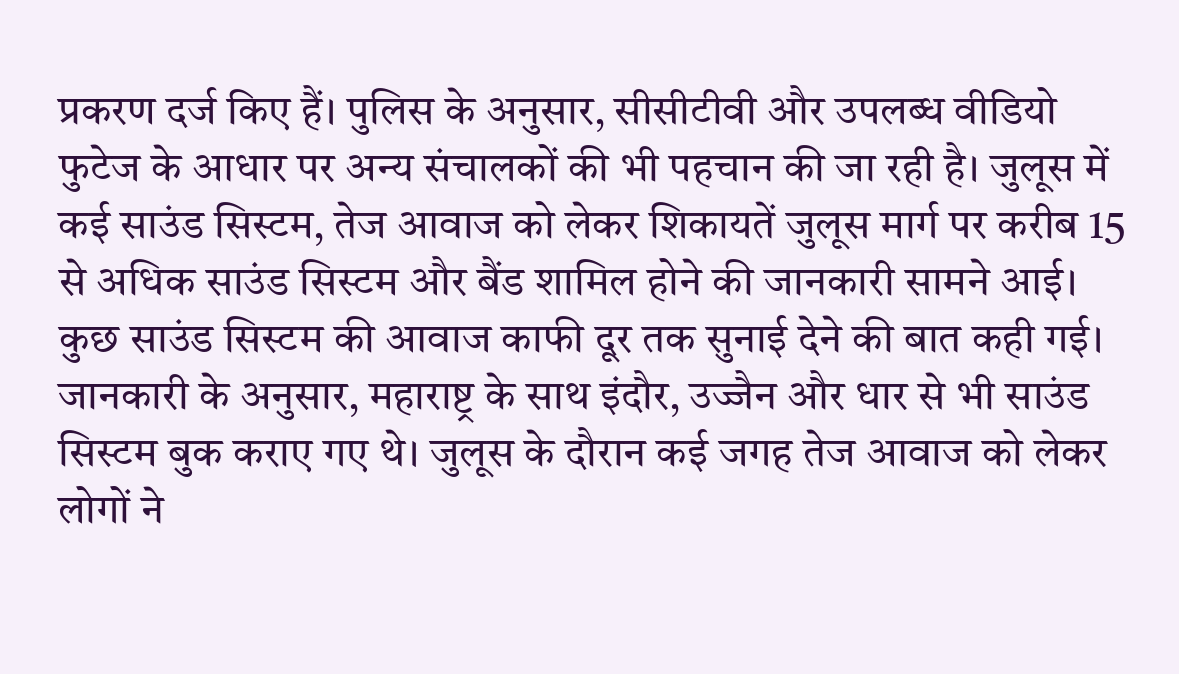प्रकरण दर्ज किए हैं। पुलिस के अनुसार, सीसीटीवी और उपलब्ध वीडियो फुटेज के आधार पर अन्य संचालकों की भी पहचान की जा रही है। जुलूस में कई साउंड सिस्टम, तेज आवाज को लेकर शिकायतें जुलूस मार्ग पर करीब 15 से अधिक साउंड सिस्टम और बैंड शामिल होने की जानकारी सामने आई। कुछ साउंड सिस्टम की आवाज काफी दूर तक सुनाई देने की बात कही गई। जानकारी के अनुसार, महाराष्ट्र के साथ इंदौर, उज्जैन और धार से भी साउंड सिस्टम बुक कराए गए थे। जुलूस के दौरान कई जगह तेज आवाज को लेकर लोगों ने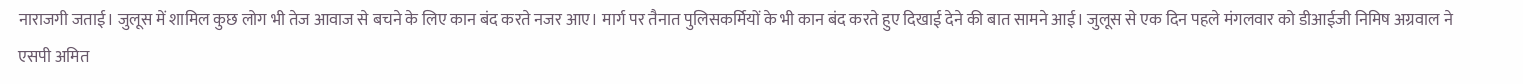नाराजगी जताई। जुलूस में शामिल कुछ लोग भी तेज आवाज से बचने के लिए कान बंद करते नजर आए। मार्ग पर तैनात पुलिसकर्मियों के भी कान बंद करते हुए दिखाई देने की बात सामने आई। जुलूस से एक दिन पहले मंगलवार को डीआईजी निमिष अग्रवाल ने एसपी अमित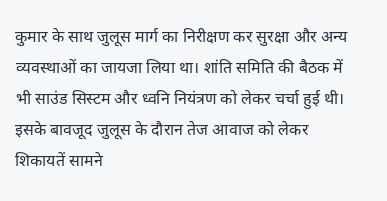कुमार के साथ जुलूस मार्ग का निरीक्षण कर सुरक्षा और अन्य व्यवस्थाओं का जायजा लिया था। शांति समिति की बैठक में भी साउंड सिस्टम और ध्वनि नियंत्रण को लेकर चर्चा हुई थी। इसके बावजूद जुलूस के दौरान तेज आवाज को लेकर शिकायतें सामने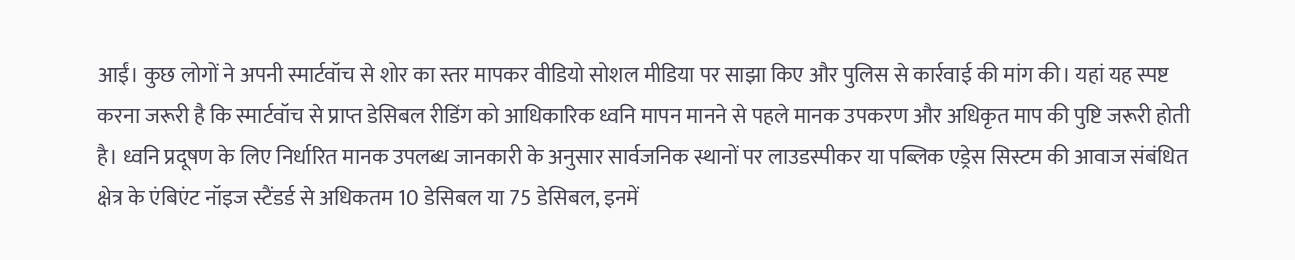आईं। कुछ लोगों ने अपनी स्मार्टवॉच से शोर का स्तर मापकर वीडियो सोशल मीडिया पर साझा किए और पुलिस से कार्रवाई की मांग की। यहां यह स्पष्ट करना जरूरी है कि स्मार्टवॉच से प्राप्त डेसिबल रीडिंग को आधिकारिक ध्वनि मापन मानने से पहले मानक उपकरण और अधिकृत माप की पुष्टि जरूरी होती है। ध्वनि प्रदूषण के लिए निर्धारित मानक उपलब्ध जानकारी के अनुसार सार्वजनिक स्थानों पर लाउडस्पीकर या पब्लिक एड्रेस सिस्टम की आवाज संबंधित क्षेत्र के एंबिएंट नॉइज स्टैंडर्ड से अधिकतम 10 डेसिबल या 75 डेसिबल, इनमें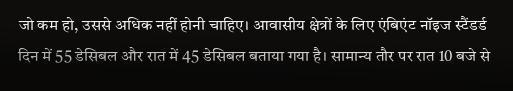जो कम हो, उससे अधिक नहीं होनी चाहिए। आवासीय क्षेत्रों के लिए एंबिएंट नॉइज स्टैंडर्ड दिन में 55 डेसिबल और रात में 45 डेसिबल बताया गया है। सामान्य तौर पर रात 10 बजे से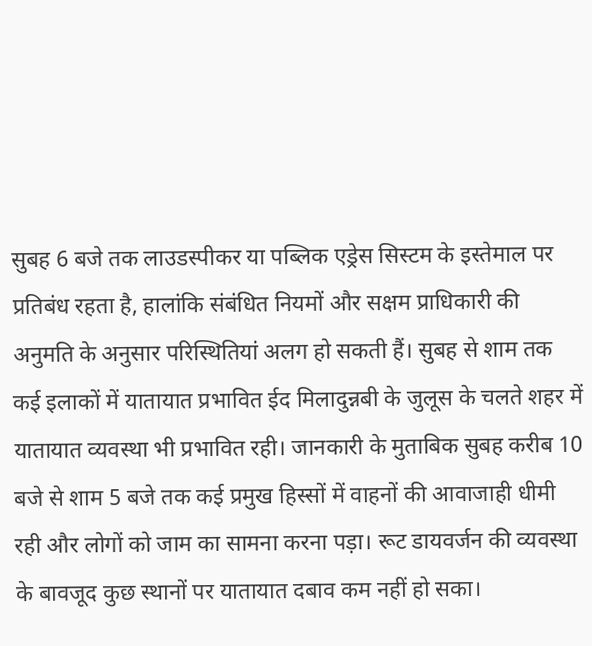सुबह 6 बजे तक लाउडस्पीकर या पब्लिक एड्रेस सिस्टम के इस्तेमाल पर प्रतिबंध रहता है, हालांकि संबंधित नियमों और सक्षम प्राधिकारी की अनुमति के अनुसार परिस्थितियां अलग हो सकती हैं। सुबह से शाम तक कई इलाकों में यातायात प्रभावित ईद मिलादुन्नबी के जुलूस के चलते शहर में यातायात व्यवस्था भी प्रभावित रही। जानकारी के मुताबिक सुबह करीब 10 बजे से शाम 5 बजे तक कई प्रमुख हिस्सों में वाहनों की आवाजाही धीमी रही और लोगों को जाम का सामना करना पड़ा। रूट डायवर्जन की व्यवस्था के बावजूद कुछ स्थानों पर यातायात दबाव कम नहीं हो सका।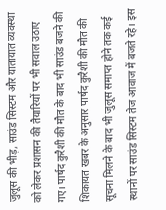जुलूस की भीड़, साउंड सिस्टम और यातायात व्यवस्था को लेकर प्रशासन की तैयारियों पर भी सवाल उठाए गए। पार्षद कुरैशी की मौत के बाद भी साउंड बजने की शिकायत खबर के अनुसार पार्षद कुरैशी की मौत की सूचना मिलने के बाद भी जुलूस समाप्त होने तक कई स्थानों पर साउंड सिस्टम तेज आवाज में बजते रहे। इस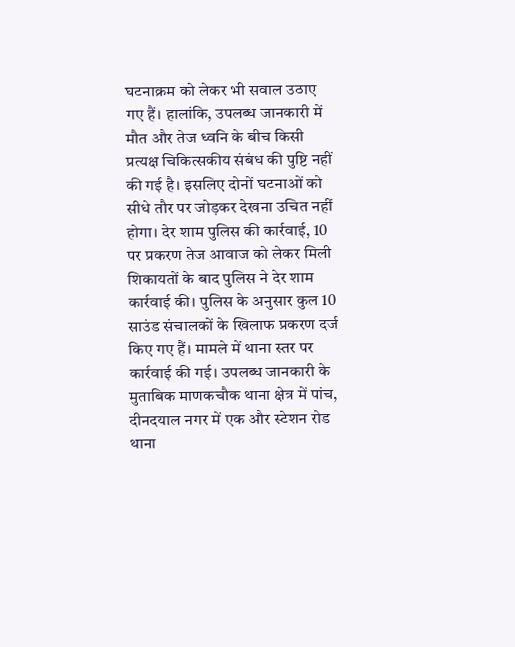घटनाक्रम को लेकर भी सवाल उठाए गए हैं। हालांकि, उपलब्ध जानकारी में मौत और तेज ध्वनि के बीच किसी प्रत्यक्ष चिकित्सकीय संबंध की पुष्टि नहीं की गई है। इसलिए दोनों घटनाओं को सीधे तौर पर जोड़कर देखना उचित नहीं होगा। देर शाम पुलिस की कार्रवाई, 10 पर प्रकरण तेज आवाज को लेकर मिली शिकायतों के बाद पुलिस ने देर शाम कार्रवाई की। पुलिस के अनुसार कुल 10 साउंड संचालकों के खिलाफ प्रकरण दर्ज किए गए हैं। मामले में थाना स्तर पर कार्रवाई की गई। उपलब्ध जानकारी के मुताबिक माणकचौक थाना क्षेत्र में पांच, दीनदयाल नगर में एक और स्टेशन रोड थाना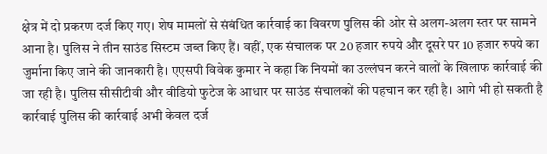क्षेत्र में दो प्रकरण दर्ज किए गए। शेष मामलों से संबंधित कार्रवाई का विवरण पुलिस की ओर से अलग-अलग स्तर पर सामने आना है। पुलिस ने तीन साउंड सिस्टम जब्त किए हैं। वहीं, एक संचालक पर 20 हजार रुपये और दूसरे पर 10 हजार रुपये का जुर्माना किए जाने की जानकारी है। एएसपी विवेक कुमार ने कहा कि नियमों का उल्लंघन करने वालों के खिलाफ कार्रवाई की जा रही है। पुलिस सीसीटीवी और वीडियो फुटेज के आधार पर साउंड संचालकों की पहचान कर रही है। आगे भी हो सकती है कार्रवाई पुलिस की कार्रवाई अभी केवल दर्ज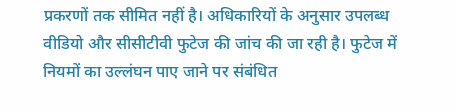प्रकरणों तक सीमित नहीं है। अधिकारियों के अनुसार उपलब्ध वीडियो और सीसीटीवी फुटेज की जांच की जा रही है। फुटेज में नियमों का उल्लंघन पाए जाने पर संबंधित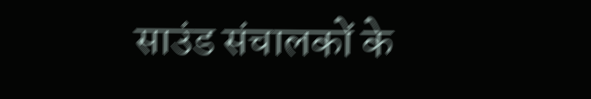साउंड संचालकों के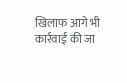खिलाफ आगे भी कार्रवाई की जा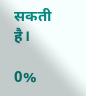सकती है।

0%